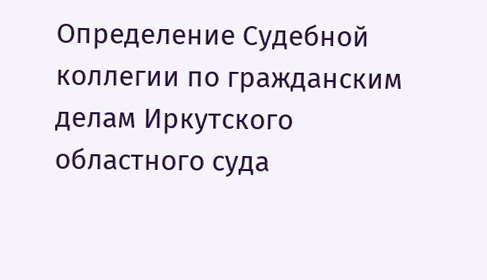Определение Судебной коллегии по гражданским делам Иркутского областного суда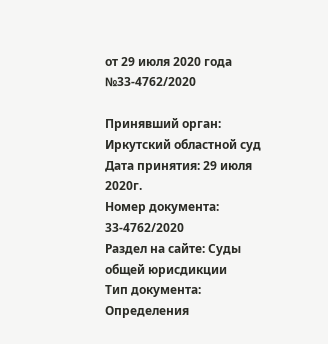от 29 июля 2020 года №33-4762/2020

Принявший орган: Иркутский областной суд
Дата принятия: 29 июля 2020г.
Номер документа: 33-4762/2020
Раздел на сайте: Суды общей юрисдикции
Тип документа: Определения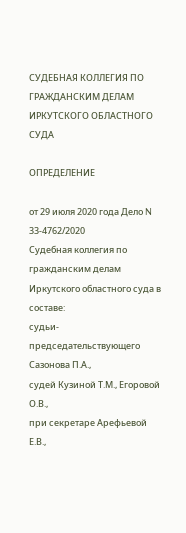СУДЕБНАЯ КОЛЛЕГИЯ ПО ГРАЖДАНСКИМ ДЕЛАМ ИРКУТСКОГО ОБЛАСТНОГО СУДА

ОПРЕДЕЛЕНИЕ

от 29 июля 2020 года Дело N 33-4762/2020
Судебная коллегия по гражданским делам Иркутского областного суда в составе:
судьи-председательствующего Сазонова П.А.,
судей Кузиной Т.М., Егоровой О.В.,
при секретаре Арефьевой Е.В.,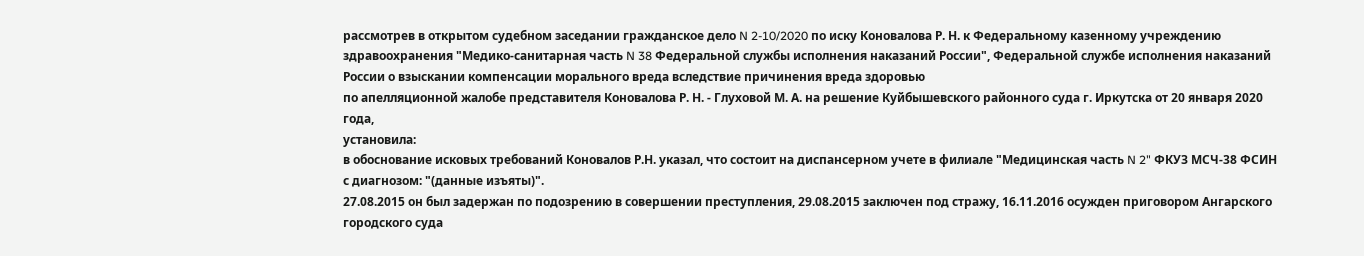рассмотрев в открытом судебном заседании гражданское дело N 2-10/2020 по иску Коновалова Р. Н. к Федеральному казенному учреждению здравоохранения "Медико-санитарная часть N 38 Федеральной службы исполнения наказаний России", Федеральной службе исполнения наказаний России о взыскании компенсации морального вреда вследствие причинения вреда здоровью
по апелляционной жалобе представителя Коновалова Р. Н. - Глуховой М. А. на решение Куйбышевского районного суда г. Иркутска от 20 января 2020 года,
установила:
в обоснование исковых требований Коновалов Р.Н. указал, что состоит на диспансерном учете в филиале "Медицинская часть N 2" ФКУЗ МСЧ-38 ФСИН с диагнозом: "(данные изъяты)".
27.08.2015 он был задержан по подозрению в совершении преступления, 29.08.2015 заключен под стражу, 16.11.2016 осужден приговором Ангарского городского суда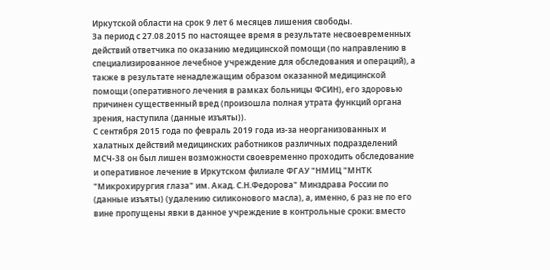Иркутской области на срок 9 лет 6 месяцев лишения свободы.
За период с 27.08.2015 по настоящее время в результате несвоевременных действий ответчика по оказанию медицинской помощи (по направлению в специализированное лечебное учреждение для обследования и операций), а также в результате ненадлежащим образом оказанной медицинской помощи (оперативного лечения в рамках больницы ФСИН), его здоровью причинен существенный вред (произошла полная утрата функций органа зрения, наступила (данные изъяты)).
С сентября 2015 года по февраль 2019 года из-за неорганизованных и халатных действий медицинских работников различных подразделений МСЧ-38 он был лишен возможности своевременно проходить обследование и оперативное лечение в Иркутском филиале ФГАУ "НМИЦ "МНТК "Микрохирургия глаза" им. Акад. С.Н.Федорова" Минздрава России по (данные изъяты) (удалению силиконового масла), а, именно, 6 раз не по его вине пропущены явки в данное учреждение в контрольные сроки: вместо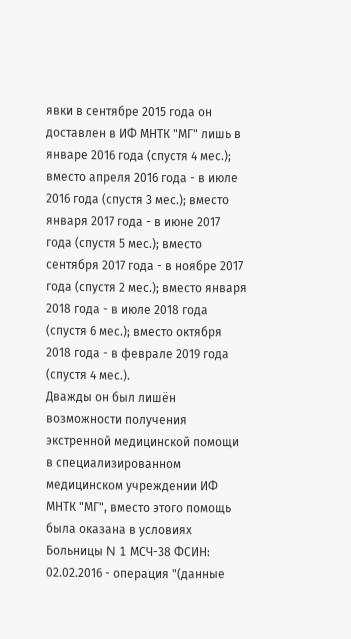явки в сентябре 2015 года он доставлен в ИФ МНТК "МГ" лишь в январе 2016 года (спустя 4 мес.); вместо апреля 2016 года - в июле 2016 года (спустя 3 мес.); вместо января 2017 года - в июне 2017 года (спустя 5 мес.); вместо сентября 2017 года - в ноябре 2017 года (спустя 2 мес.); вместо января 2018 года - в июле 2018 года (спустя 6 мес.); вместо октября 2018 года - в феврале 2019 года (спустя 4 мес.).
Дважды он был лишён возможности получения экстренной медицинской помощи в специализированном медицинском учреждении ИФ МНТК "МГ", вместо этого помощь была оказана в условиях Больницы N 1 МСЧ-38 ФСИН: 02.02.2016 - операция "(данные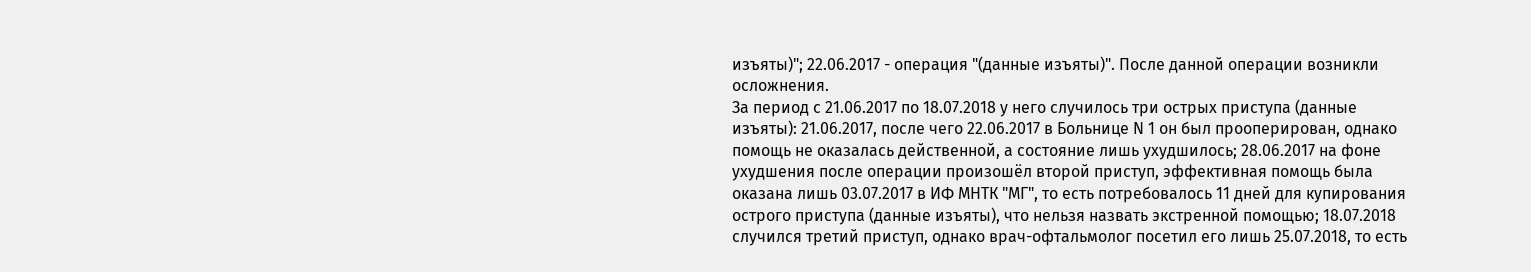изъяты)"; 22.06.2017 - операция "(данные изъяты)". После данной операции возникли осложнения.
За период с 21.06.2017 по 18.07.2018 у него случилось три острых приступа (данные изъяты): 21.06.2017, после чего 22.06.2017 в Больнице N 1 он был прооперирован, однако помощь не оказалась действенной, а состояние лишь ухудшилось; 28.06.2017 на фоне ухудшения после операции произошёл второй приступ, эффективная помощь была оказана лишь 03.07.2017 в ИФ МНТК "МГ", то есть потребовалось 11 дней для купирования острого приступа (данные изъяты), что нельзя назвать экстренной помощью; 18.07.2018 случился третий приступ, однако врач-офтальмолог посетил его лишь 25.07.2018, то есть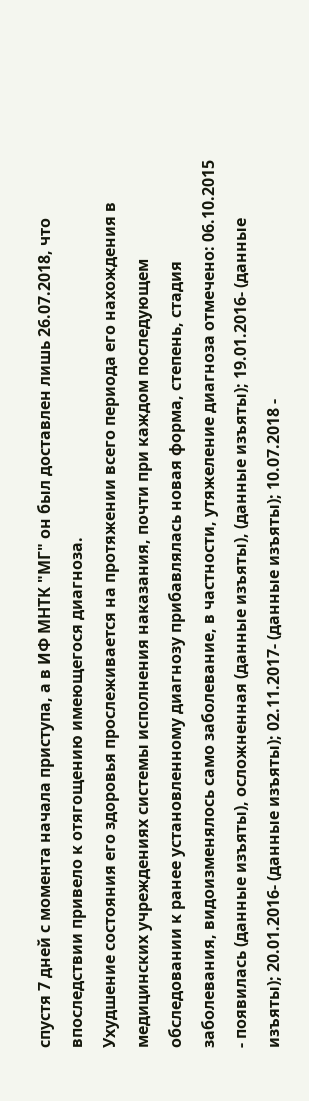спустя 7 дней с момента начала приступа, а в ИФ МНТК "МГ" он был доставлен лишь 26.07.2018, что впоследствии привело к отягощению имеющегося диагноза.
Ухудшение состояния его здоровья прослеживается на протяжении всего периода его нахождения в медицинских учреждениях системы исполнения наказания, почти при каждом последующем обследовании к ранее установленному диагнозу прибавлялась новая форма, степень, стадия заболевания, видоизменялось само заболевание, в частности, утяжеление диагноза отмечено: 06.10.2015 - появилась (данные изъяты), осложненная (данные изъяты), (данные изъяты); 19.01.2016- (данные изъяты); 20.01.2016- (данные изъяты); 02.11.2017- (данные изъяты); 10.07.2018 -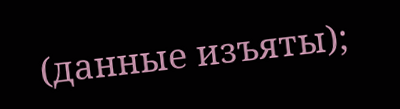(данные изъяты);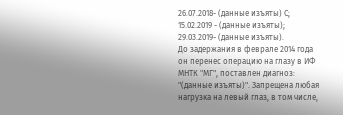26.07.2018- (данные изъяты) С; 15.02.2019 - (данные изъяты); 29.03.2019- (данные изъяты).
До задержания в феврале 2014 года он перенес операцию на глазу в ИФ МНТК "МГ", поставлен диагноз: "(данные изъяты)". Запрещена любая нагрузка на левый глаз, в том числе,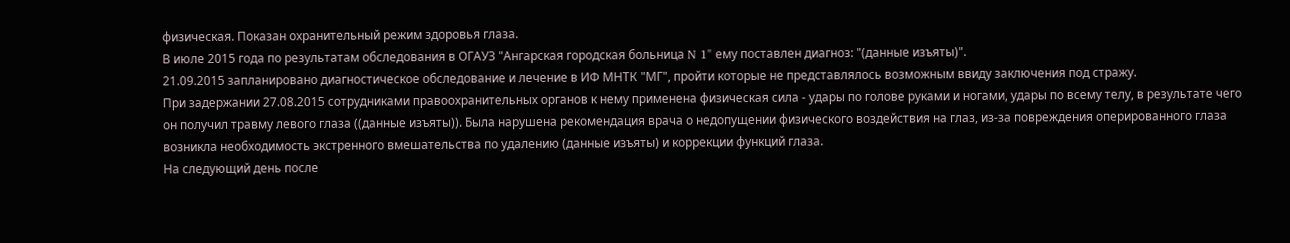физическая. Показан охранительный режим здоровья глаза.
В июле 2015 года по результатам обследования в ОГАУЗ "Ангарская городская больница N 1" ему поставлен диагноз: "(данные изъяты)".
21.09.2015 запланировано диагностическое обследование и лечение в ИФ МНТК "МГ", пройти которые не представлялось возможным ввиду заключения под стражу.
При задержании 27.08.2015 сотрудниками правоохранительных органов к нему применена физическая сила - удары по голове руками и ногами, удары по всему телу, в результате чего он получил травму левого глаза ((данные изъяты)). Была нарушена рекомендация врача о недопущении физического воздействия на глаз, из-за повреждения оперированного глаза возникла необходимость экстренного вмешательства по удалению (данные изъяты) и коррекции функций глаза.
На следующий день после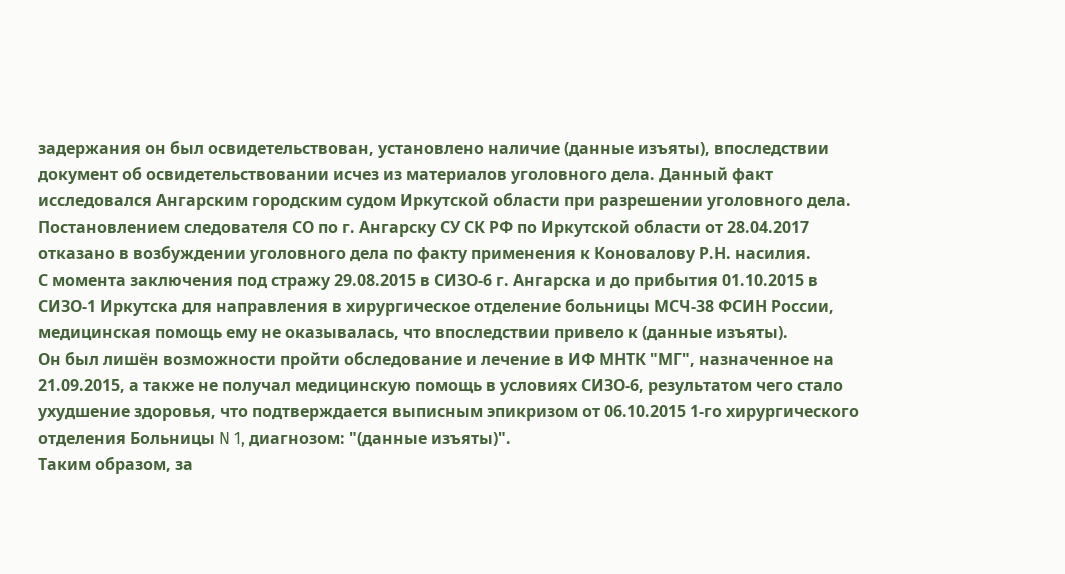задержания он был освидетельствован, установлено наличие (данные изъяты), впоследствии документ об освидетельствовании исчез из материалов уголовного дела. Данный факт исследовался Ангарским городским судом Иркутской области при разрешении уголовного дела. Постановлением следователя СО по г. Ангарску СУ СК РФ по Иркутской области от 28.04.2017 отказано в возбуждении уголовного дела по факту применения к Коновалову Р.Н. насилия.
С момента заключения под стражу 29.08.2015 в СИЗО-6 г. Ангарска и до прибытия 01.10.2015 в СИЗО-1 Иркутска для направления в хирургическое отделение больницы МСЧ-38 ФСИН России, медицинская помощь ему не оказывалась, что впоследствии привело к (данные изъяты).
Он был лишён возможности пройти обследование и лечение в ИФ МНТК "МГ", назначенное на 21.09.2015, а также не получал медицинскую помощь в условиях СИЗО-6, результатом чего стало ухудшение здоровья, что подтверждается выписным эпикризом от 06.10.2015 1-го хирургического отделения Больницы N 1, диагнозом: "(данные изъяты)".
Таким образом, за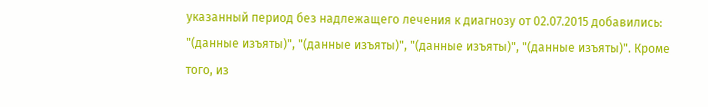указанный период без надлежащего лечения к диагнозу от 02.07.2015 добавились: "(данные изъяты)", "(данные изъяты)", "(данные изъяты)", "(данные изъяты)". Кроме того, из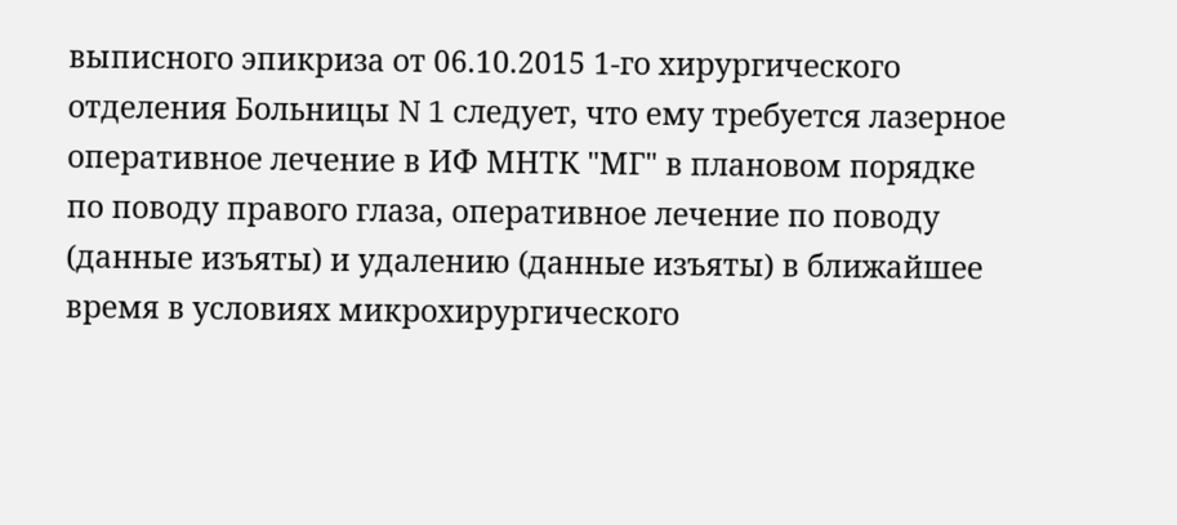выписного эпикриза от 06.10.2015 1-го хирургического отделения Больницы N 1 следует, что ему требуется лазерное оперативное лечение в ИФ МНТК "МГ" в плановом порядке по поводу правого глаза, оперативное лечение по поводу (данные изъяты) и удалению (данные изъяты) в ближайшее время в условиях микрохирургического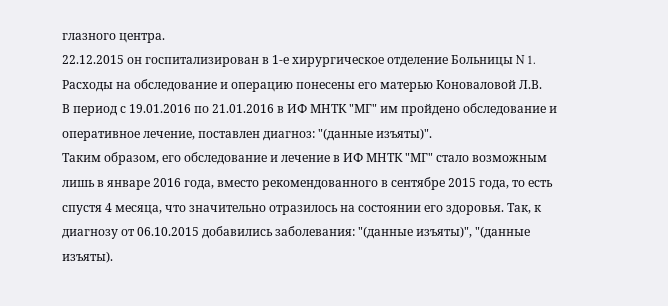глазного центра.
22.12.2015 он госпитализирован в 1-е хирургическое отделение Больницы N 1. Расходы на обследование и операцию понесены его матерью Коноваловой Л.В.
В период с 19.01.2016 по 21.01.2016 в ИФ МНТК "МГ" им пройдено обследование и оперативное лечение, поставлен диагноз: "(данные изъяты)".
Таким образом, его обследование и лечение в ИФ МНТК "МГ" стало возможным лишь в январе 2016 года, вместо рекомендованного в сентябре 2015 года, то есть спустя 4 месяца, что значительно отразилось на состоянии его здоровья. Так, к диагнозу от 06.10.2015 добавились заболевания: "(данные изъяты)", "(данные изъяты).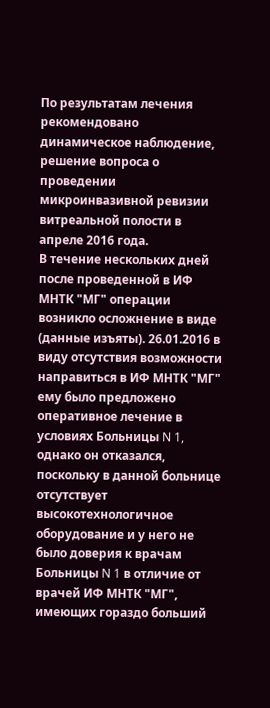По результатам лечения рекомендовано динамическое наблюдение, решение вопроса о проведении микроинвазивной ревизии витреальной полости в апреле 2016 года.
В течение нескольких дней после проведенной в ИФ МНТК "МГ" операции возникло осложнение в виде (данные изъяты). 26.01.2016 в виду отсутствия возможности направиться в ИФ МНТК "МГ" ему было предложено оперативное лечение в условиях Больницы N 1, однако он отказался, поскольку в данной больнице отсутствует высокотехнологичное оборудование и у него не было доверия к врачам Больницы N 1 в отличие от врачей ИФ МНТК "МГ", имеющих гораздо больший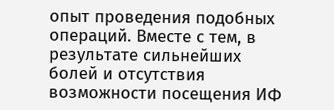опыт проведения подобных операций. Вместе с тем, в результате сильнейших болей и отсутствия возможности посещения ИФ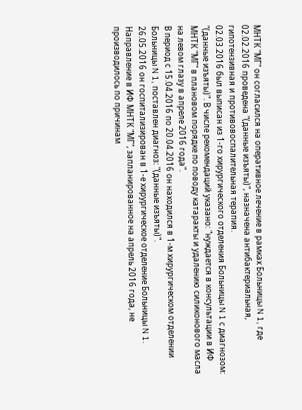МНТК "МГ" он согласился на оперативное лечение в рамках Больницы N 1, где 02.02.2016 проведена "(данные изъяты)", назначена антибактериальная, гипотензивная и противовоспалительная терапия.
02.03.2016 был выписан из 1-го хирургического отделения Больницы N 1 с диагнозом: "(данные изъяты)". В числе рекомендаций указано: "нуждается в консультации в ИФ МНТК "МГ" в плановом порядке по поводу катаракты и удалению силиконового масла на левом глазу в апреле 2016 года".
В период с 15.04.2016 по 20.04.2016 он находился в 1-м хирургическом отделении Больницы N 1, поставлен диагноз: "(данные изъяты)".
26.05.2016 он госпитализирован в 1-е хирургическое отделение Больницы N 1.
Направление в ИФ МНТК "МГ", запланированное на апрель 2016 года, не производилось по причинам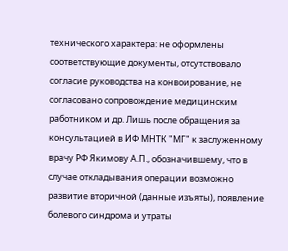технического характера: не оформлены соответствующие документы, отсутствовало согласие руководства на конвоирование, не согласовано сопровождение медицинским работником и др. Лишь после обращения за консультацией в ИФ МНТК "МГ" к заслуженному врачу РФ Якимову А.П., обозначившему, что в случае откладывания операции возможно развитие вторичной (данные изъяты), появление болевого синдрома и утраты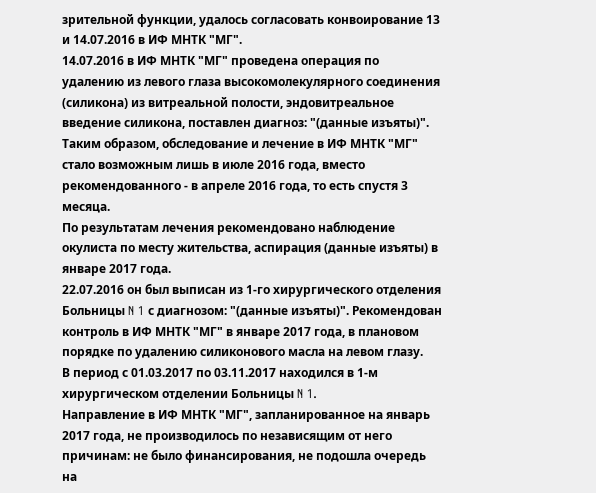зрительной функции, удалось согласовать конвоирование 13 и 14.07.2016 в ИФ МНТК "МГ".
14.07.2016 в ИФ МНТК "МГ" проведена операция по удалению из левого глаза высокомолекулярного соединения (силикона) из витреальной полости, эндовитреальное введение силикона, поставлен диагноз: "(данные изъяты)".
Таким образом, обследование и лечение в ИФ МНТК "МГ" стало возможным лишь в июле 2016 года, вместо рекомендованного - в апреле 2016 года, то есть спустя 3 месяца.
По результатам лечения рекомендовано наблюдение окулиста по месту жительства, аспирация (данные изъяты) в январе 2017 года.
22.07.2016 он был выписан из 1-го хирургического отделения Больницы N 1 с диагнозом: "(данные изъяты)". Рекомендован контроль в ИФ МНТК "МГ" в январе 2017 года, в плановом порядке по удалению силиконового масла на левом глазу.
В период с 01.03.2017 по 03.11.2017 находился в 1-м хирургическом отделении Больницы N 1.
Направление в ИФ МНТК "МГ", запланированное на январь 2017 года, не производилось по независящим от него причинам: не было финансирования, не подошла очередь на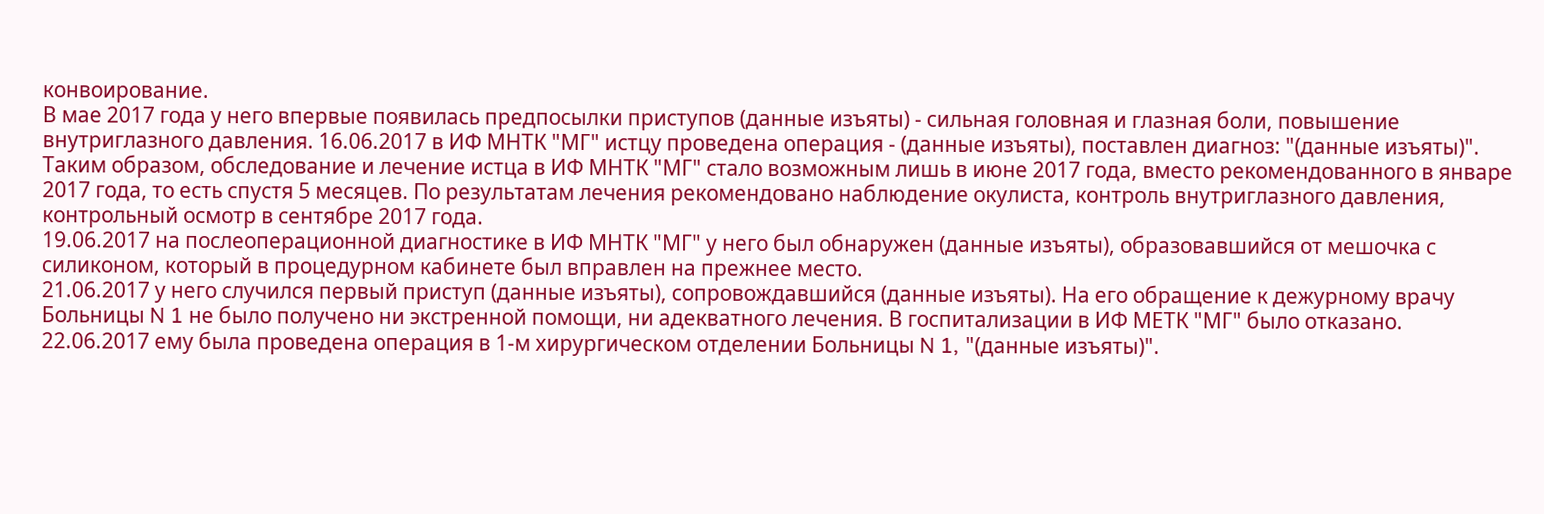конвоирование.
В мае 2017 года у него впервые появилась предпосылки приступов (данные изъяты) - сильная головная и глазная боли, повышение внутриглазного давления. 16.06.2017 в ИФ МНТК "МГ" истцу проведена операция - (данные изъяты), поставлен диагноз: "(данные изъяты)". Таким образом, обследование и лечение истца в ИФ МНТК "МГ" стало возможным лишь в июне 2017 года, вместо рекомендованного в январе 2017 года, то есть спустя 5 месяцев. По результатам лечения рекомендовано наблюдение окулиста, контроль внутриглазного давления, контрольный осмотр в сентябре 2017 года.
19.06.2017 на послеоперационной диагностике в ИФ МНТК "МГ" у него был обнаружен (данные изъяты), образовавшийся от мешочка с силиконом, который в процедурном кабинете был вправлен на прежнее место.
21.06.2017 у него случился первый приступ (данные изъяты), сопровождавшийся (данные изъяты). На его обращение к дежурному врачу Больницы N 1 не было получено ни экстренной помощи, ни адекватного лечения. В госпитализации в ИФ МЕТК "МГ" было отказано.
22.06.2017 ему была проведена операция в 1-м хирургическом отделении Больницы N 1, "(данные изъяты)".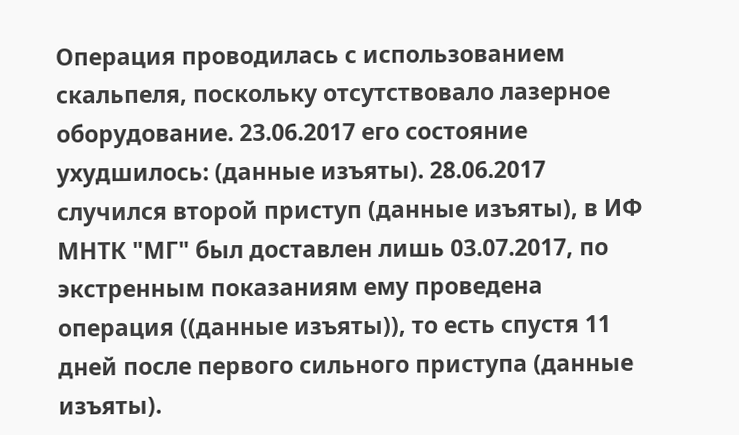Операция проводилась с использованием скальпеля, поскольку отсутствовало лазерное оборудование. 23.06.2017 его состояние ухудшилось: (данные изъяты). 28.06.2017 случился второй приступ (данные изъяты), в ИФ МНТК "МГ" был доставлен лишь 03.07.2017, по экстренным показаниям ему проведена операция ((данные изъяты)), то есть спустя 11 дней после первого сильного приступа (данные изъяты).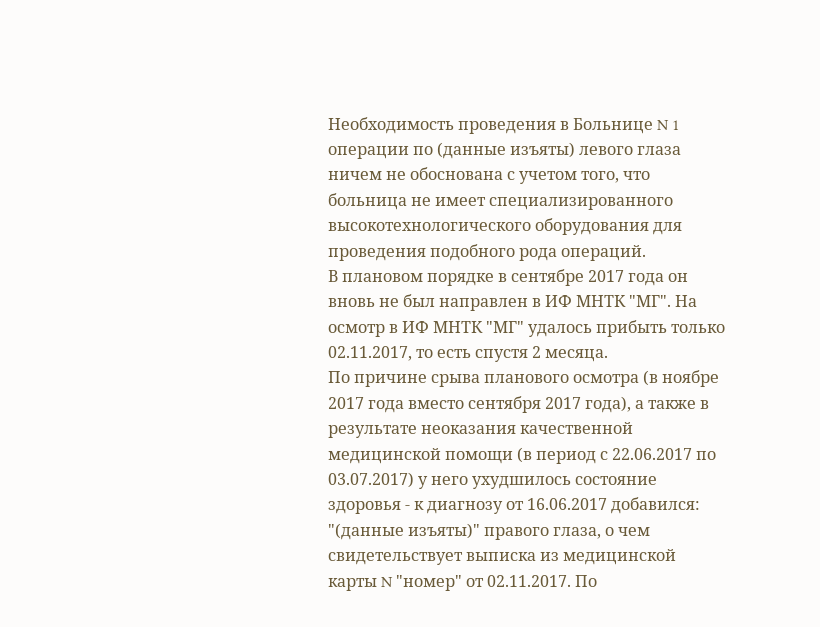Необходимость проведения в Больнице N 1 операции по (данные изъяты) левого глаза ничем не обоснована с учетом того, что больница не имеет специализированного высокотехнологического оборудования для проведения подобного рода операций.
В плановом порядке в сентябре 2017 года он вновь не был направлен в ИФ МНТК "МГ". На осмотр в ИФ МНТК "МГ" удалось прибыть только 02.11.2017, то есть спустя 2 месяца.
По причине срыва планового осмотра (в ноябре 2017 года вместо сентября 2017 года), а также в результате неоказания качественной медицинской помощи (в период с 22.06.2017 по 03.07.2017) у него ухудшилось состояние здоровья - к диагнозу от 16.06.2017 добавился: "(данные изъяты)" правого глаза, о чем свидетельствует выписка из медицинской карты N "номер" от 02.11.2017. По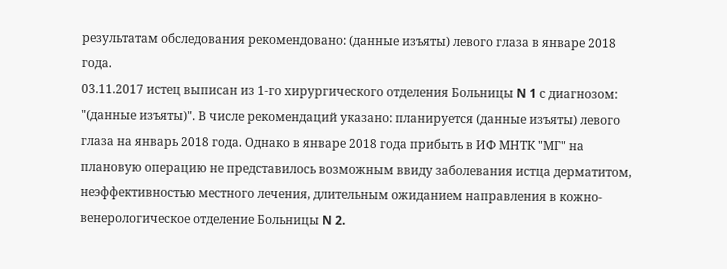результатам обследования рекомендовано: (данные изъяты) левого глаза в январе 2018 года.
03.11.2017 истец выписан из 1-го хирургического отделения Больницы N 1 с диагнозом: "(данные изъяты)". В числе рекомендаций указано: планируется (данные изъяты) левого глаза на январь 2018 года. Однако в январе 2018 года прибыть в ИФ МНТК "МГ" на плановую операцию не представилось возможным ввиду заболевания истца дерматитом, неэффективностью местного лечения, длительным ожиданием направления в кожно-венерологическое отделение Больницы N 2.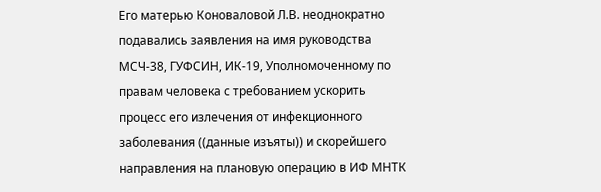Его матерью Коноваловой Л.В. неоднократно подавались заявления на имя руководства МСЧ-38, ГУФСИН, ИК-19, Уполномоченному по правам человека с требованием ускорить процесс его излечения от инфекционного заболевания ((данные изъяты)) и скорейшего направления на плановую операцию в ИФ МНТК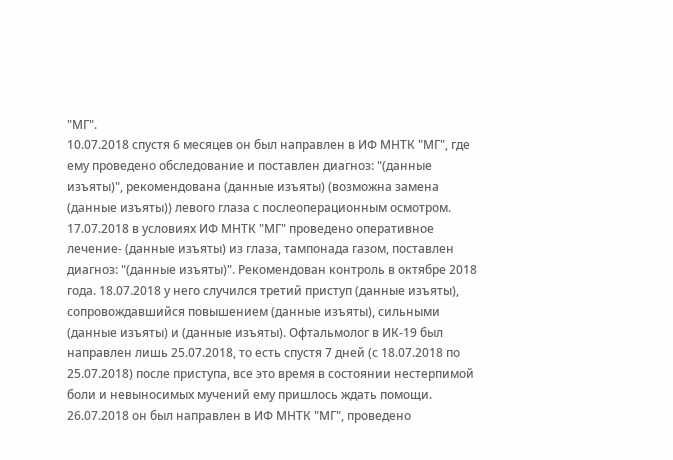"МГ".
10.07.2018 спустя 6 месяцев он был направлен в ИФ МНТК "МГ", где ему проведено обследование и поставлен диагноз: "(данные изъяты)", рекомендована (данные изъяты) (возможна замена (данные изъяты)) левого глаза с послеоперационным осмотром.
17.07.2018 в условиях ИФ МНТК "МГ" проведено оперативное лечение- (данные изъяты) из глаза, тампонада газом, поставлен диагноз: "(данные изъяты)". Рекомендован контроль в октябре 2018 года. 18.07.2018 у него случился третий приступ (данные изъяты), сопровождавшийся повышением (данные изъяты), сильными (данные изъяты) и (данные изъяты). Офтальмолог в ИК-19 был направлен лишь 25.07.2018, то есть спустя 7 дней (с 18.07.2018 по 25.07.2018) после приступа, все это время в состоянии нестерпимой боли и невыносимых мучений ему пришлось ждать помощи.
26.07.2018 он был направлен в ИФ МНТК "МГ", проведено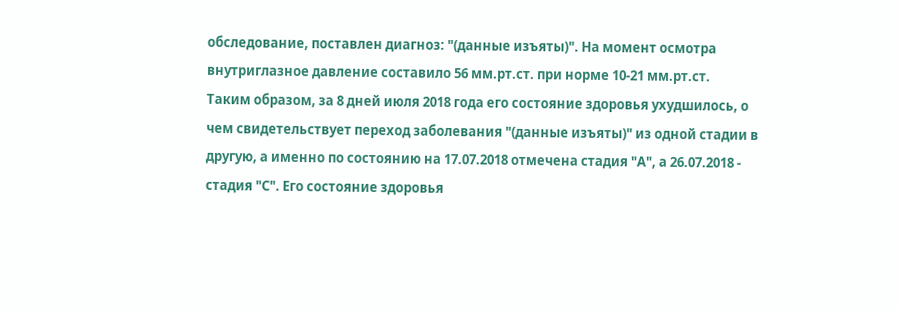обследование, поставлен диагноз: "(данные изъяты)". На момент осмотра внутриглазное давление составило 56 мм.рт.ст. при норме 10-21 мм.рт.ст.
Таким образом, за 8 дней июля 2018 года его состояние здоровья ухудшилось, о чем свидетельствует переход заболевания "(данные изъяты)" из одной стадии в другую, а именно по состоянию на 17.07.2018 отмечена стадия "А", а 26.07.2018 - стадия "С". Его состояние здоровья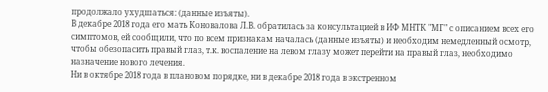продолжало ухудшаться: (данные изъяты).
В декабре 2018 года его мать Коновалова Л.В. обратилась за консультацией в ИФ МНТК "МГ" с описанием всех его симптомов, ей сообщили, что по всем признакам началась (данные изъяты) и необходим немедленный осмотр, чтобы обезопасить правый глаз, т.к. воспаление на левом глазу может перейти на правый глаз, необходимо назначение нового лечения.
Ни в октябре 2018 года в плановом порядке, ни в декабре 2018 года в экстренном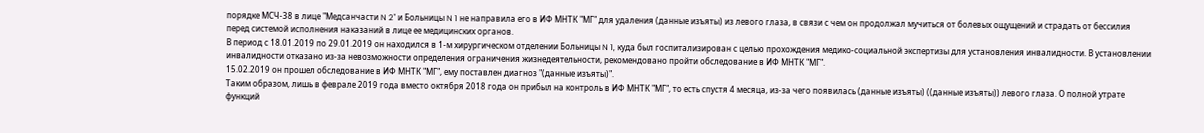порядке МСЧ-38 в лице "Медсанчасти N 2" и Больницы N 1 не направила его в ИФ МНТК "МГ" для удаления (данные изъяты) из левого глаза, в связи с чем он продолжал мучиться от болевых ощущений и страдать от бессилия перед системой исполнения наказаний в лице ее медицинских органов.
В период с 18.01.2019 по 29.01.2019 он находился в 1-м хирургическом отделении Больницы N 1, куда был госпитализирован с целью прохождения медико-социальной экспертизы для установления инвалидности. В установлении инвалидности отказано из-за невозможности определения ограничения жизнедеятельности, рекомендовано пройти обследование в ИФ МНТК "МГ".
15.02.2019 он прошел обследование в ИФ МНТК "МГ", ему поставлен диагноз "(данные изъяты)".
Таким образом, лишь в феврале 2019 года вместо октября 2018 года он прибыл на контроль в ИФ МНТК "МГ", то есть спустя 4 месяца, из-за чего появилась (данные изъяты) ((данные изъяты)) левого глаза. О полной утрате функций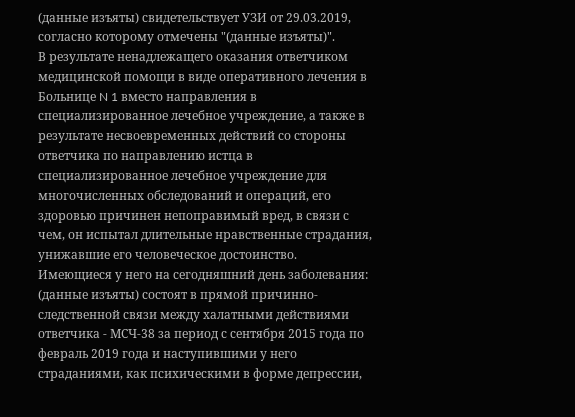(данные изъяты) свидетельствует УЗИ от 29.03.2019, согласно которому отмечены "(данные изъяты)".
В результате ненадлежащего оказания ответчиком медицинской помощи в виде оперативного лечения в Больнице N 1 вместо направления в специализированное лечебное учреждение, а также в результате несвоевременных действий со стороны ответчика по направлению истца в специализированное лечебное учреждение для многочисленных обследований и операций, его здоровью причинен непоправимый вред, в связи с чем, он испытал длительные нравственные страдания, унижавшие его человеческое достоинство.
Имеющиеся у него на сегодняшний день заболевания: (данные изъяты) состоят в прямой причинно-следственной связи между халатными действиями ответчика - МСЧ-38 за период с сентября 2015 года по февраль 2019 года и наступившими у него страданиями, как психическими в форме депрессии,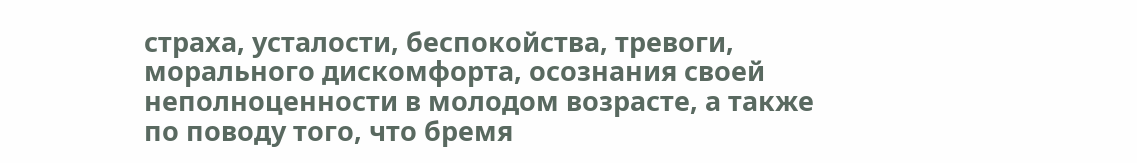страха, усталости, беспокойства, тревоги, морального дискомфорта, осознания своей неполноценности в молодом возрасте, а также по поводу того, что бремя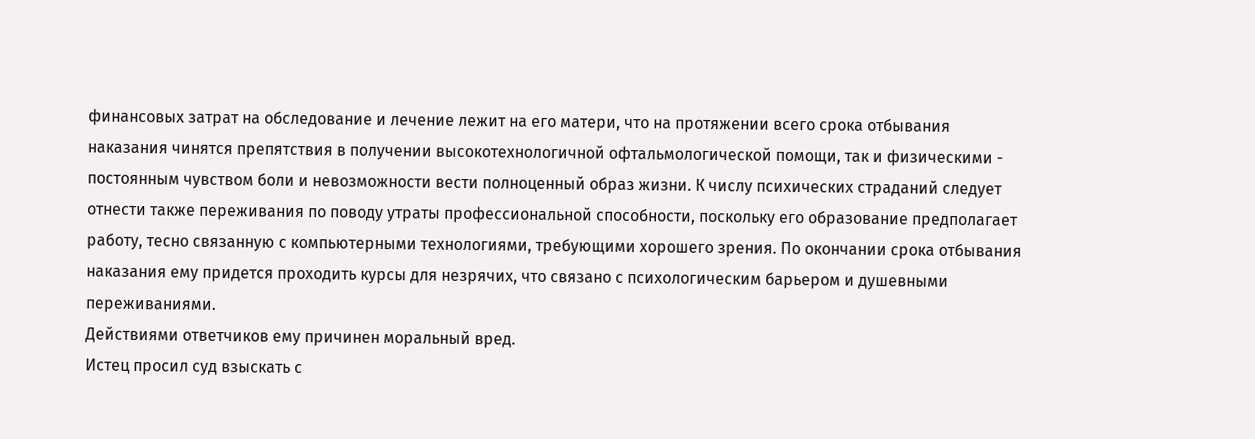финансовых затрат на обследование и лечение лежит на его матери, что на протяжении всего срока отбывания наказания чинятся препятствия в получении высокотехнологичной офтальмологической помощи, так и физическими - постоянным чувством боли и невозможности вести полноценный образ жизни. К числу психических страданий следует отнести также переживания по поводу утраты профессиональной способности, поскольку его образование предполагает работу, тесно связанную с компьютерными технологиями, требующими хорошего зрения. По окончании срока отбывания наказания ему придется проходить курсы для незрячих, что связано с психологическим барьером и душевными переживаниями.
Действиями ответчиков ему причинен моральный вред.
Истец просил суд взыскать с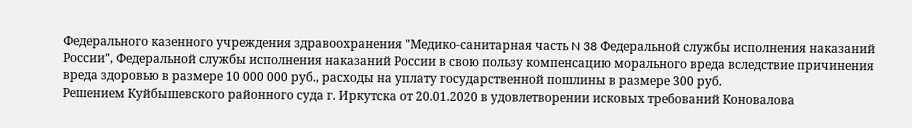Федерального казенного учреждения здравоохранения "Медико-санитарная часть N 38 Федеральной службы исполнения наказаний России", Федеральной службы исполнения наказаний России в свою пользу компенсацию морального вреда вследствие причинения вреда здоровью в размере 10 000 000 руб., расходы на уплату государственной пошлины в размере 300 руб.
Решением Куйбышевского районного суда г. Иркутска от 20.01.2020 в удовлетворении исковых требований Коновалова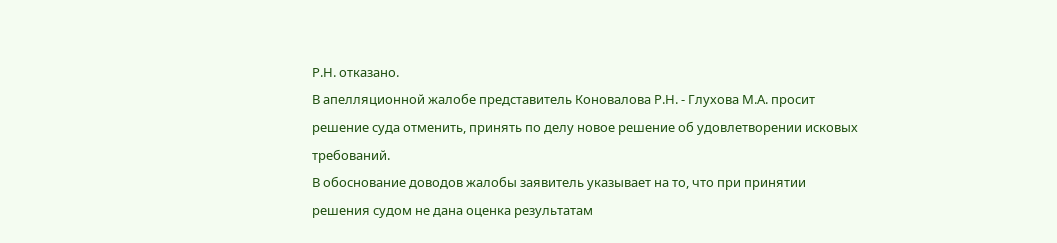Р.Н. отказано.
В апелляционной жалобе представитель Коновалова Р.Н. - Глухова М.А. просит решение суда отменить, принять по делу новое решение об удовлетворении исковых требований.
В обоснование доводов жалобы заявитель указывает на то, что при принятии решения судом не дана оценка результатам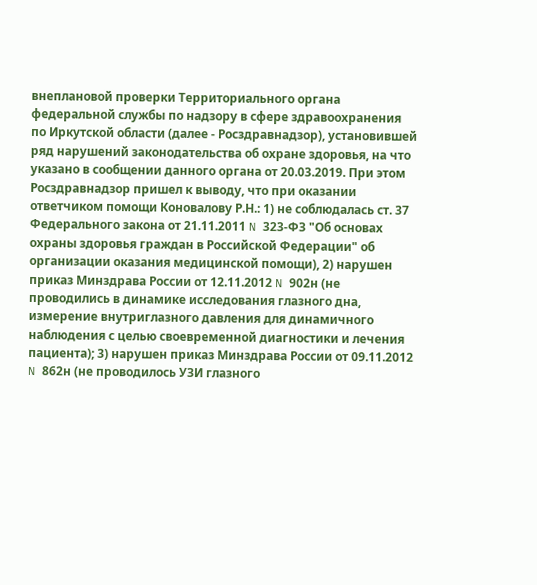внеплановой проверки Территориального органа федеральной службы по надзору в сфере здравоохранения по Иркутской области (далее - Росздравнадзор), установившей ряд нарушений законодательства об охране здоровья, на что указано в сообщении данного органа от 20.03.2019. При этом Росздравнадзор пришел к выводу, что при оказании ответчиком помощи Коновалову Р.Н.: 1) не соблюдалась ст. 37 Федерального закона от 21.11.2011 N 323-ФЗ "Об основах охраны здоровья граждан в Российской Федерации" об организации оказания медицинской помощи), 2) нарушен приказ Минздрава России от 12.11.2012 N 902н (не проводились в динамике исследования глазного дна, измерение внутриглазного давления для динамичного наблюдения с целью своевременной диагностики и лечения пациента); 3) нарушен приказ Минздрава России от 09.11.2012 N 862н (не проводилось УЗИ глазного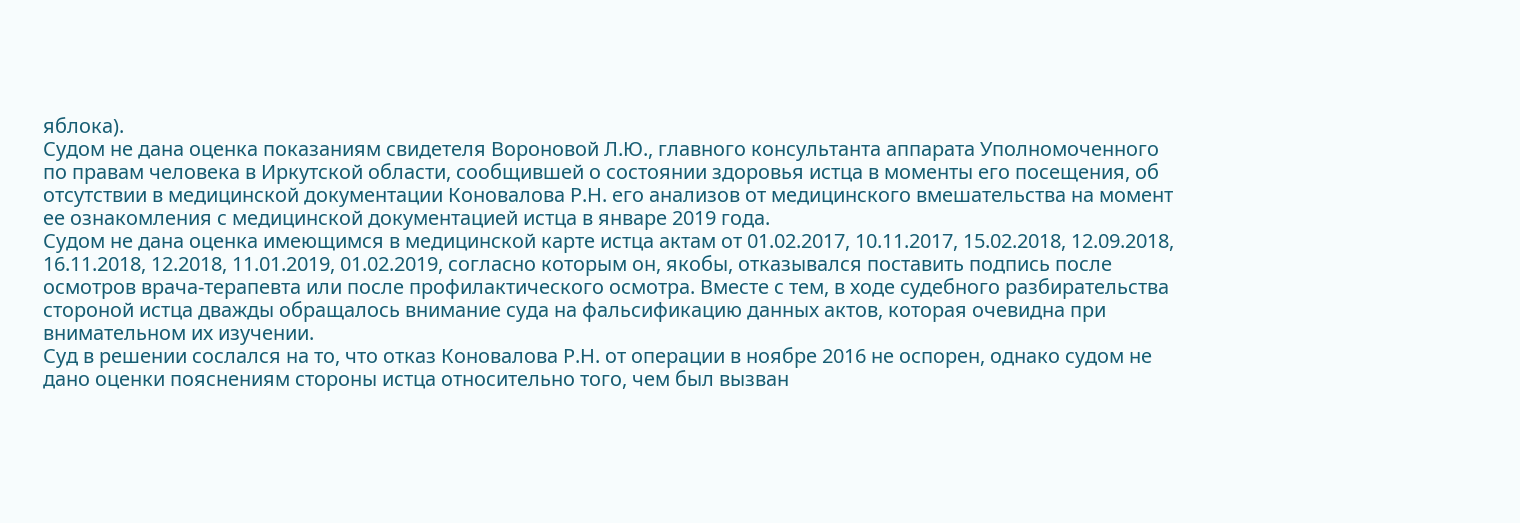яблока).
Судом не дана оценка показаниям свидетеля Вороновой Л.Ю., главного консультанта аппарата Уполномоченного по правам человека в Иркутской области, сообщившей о состоянии здоровья истца в моменты его посещения, об отсутствии в медицинской документации Коновалова Р.Н. его анализов от медицинского вмешательства на момент ее ознакомления с медицинской документацией истца в январе 2019 года.
Судом не дана оценка имеющимся в медицинской карте истца актам от 01.02.2017, 10.11.2017, 15.02.2018, 12.09.2018, 16.11.2018, 12.2018, 11.01.2019, 01.02.2019, согласно которым он, якобы, отказывался поставить подпись после осмотров врача-терапевта или после профилактического осмотра. Вместе с тем, в ходе судебного разбирательства стороной истца дважды обращалось внимание суда на фальсификацию данных актов, которая очевидна при внимательном их изучении.
Суд в решении сослался на то, что отказ Коновалова Р.Н. от операции в ноябре 2016 не оспорен, однако судом не дано оценки пояснениям стороны истца относительно того, чем был вызван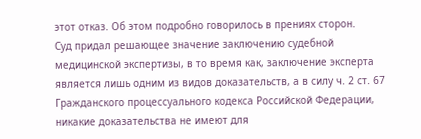этот отказ. Об этом подробно говорилось в прениях сторон.
Суд придал решающее значение заключению судебной медицинской экспертизы, в то время как, заключение эксперта является лишь одним из видов доказательств, а в силу ч. 2 ст. 67 Гражданского процессуального кодекса Российской Федерации, никакие доказательства не имеют для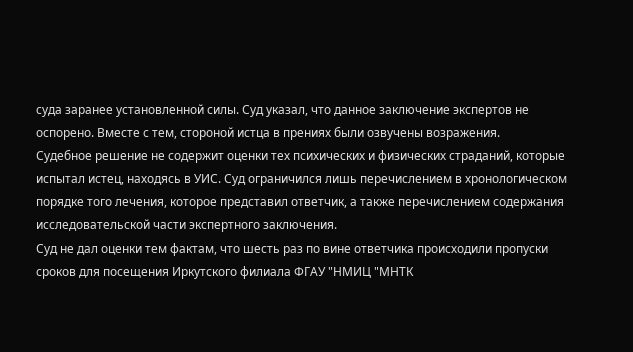суда заранее установленной силы. Суд указал, что данное заключение экспертов не оспорено. Вместе с тем, стороной истца в прениях были озвучены возражения.
Судебное решение не содержит оценки тех психических и физических страданий, которые испытал истец, находясь в УИС. Суд ограничился лишь перечислением в хронологическом порядке того лечения, которое представил ответчик, а также перечислением содержания исследовательской части экспертного заключения.
Суд не дал оценки тем фактам, что шесть раз по вине ответчика происходили пропуски сроков для посещения Иркутского филиала ФГАУ "НМИЦ "МНТК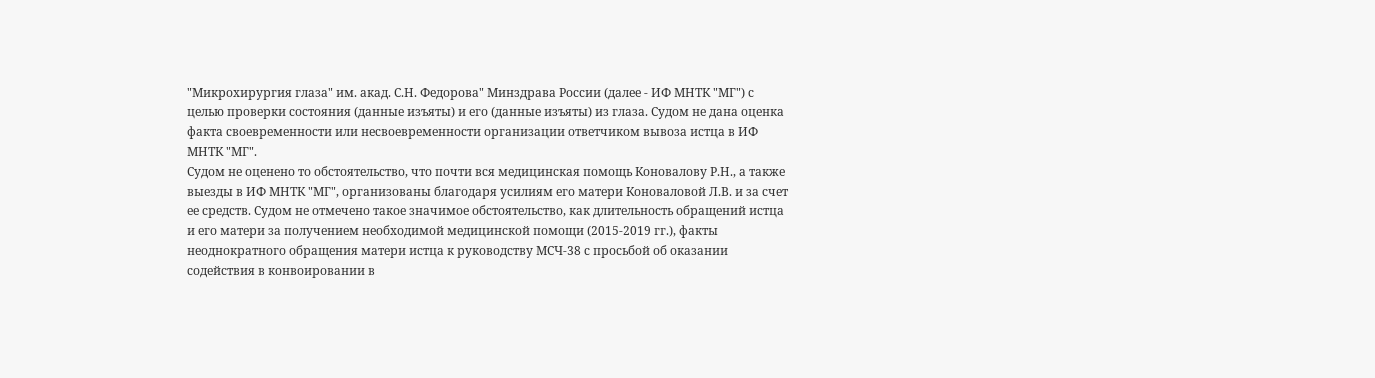"Микрохирургия глаза" им. акад. С.Н. Федорова" Минздрава России (далее - ИФ МНТК "МГ") с целью проверки состояния (данные изъяты) и его (данные изъяты) из глаза. Судом не дана оценка факта своевременности или несвоевременности организации ответчиком вывоза истца в ИФ МНТК "МГ".
Судом не оценено то обстоятельство, что почти вся медицинская помощь Коновалову Р.Н., а также выезды в ИФ МНТК "МГ", организованы благодаря усилиям его матери Коноваловой Л.В. и за счет ее средств. Судом не отмечено такое значимое обстоятельство, как длительность обращений истца и его матери за получением необходимой медицинской помощи (2015-2019 гг.), факты неоднократного обращения матери истца к руководству МСЧ-38 с просьбой об оказании содействия в конвоировании в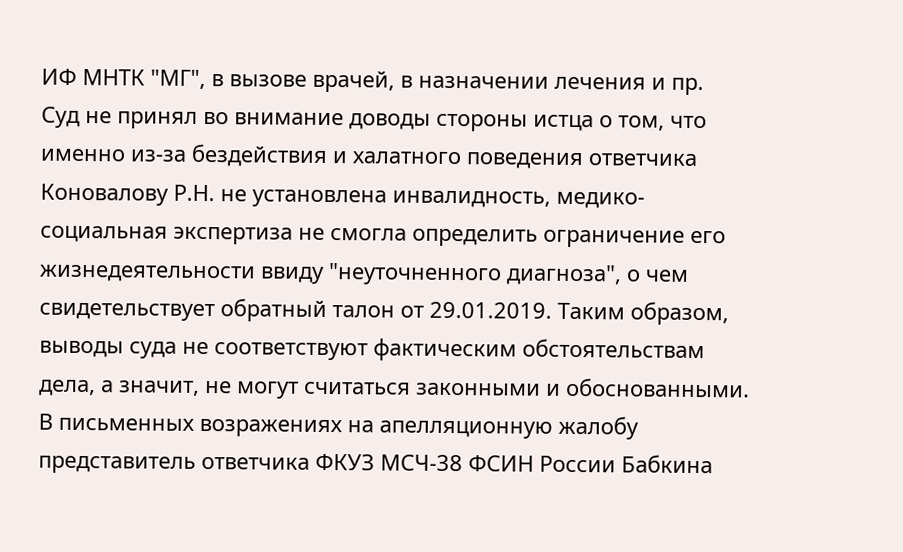ИФ МНТК "МГ", в вызове врачей, в назначении лечения и пр.
Суд не принял во внимание доводы стороны истца о том, что именно из-за бездействия и халатного поведения ответчика Коновалову Р.Н. не установлена инвалидность, медико-социальная экспертиза не смогла определить ограничение его жизнедеятельности ввиду "неуточненного диагноза", о чем свидетельствует обратный талон от 29.01.2019. Таким образом, выводы суда не соответствуют фактическим обстоятельствам дела, а значит, не могут считаться законными и обоснованными.
В письменных возражениях на апелляционную жалобу представитель ответчика ФКУЗ МСЧ-38 ФСИН России Бабкина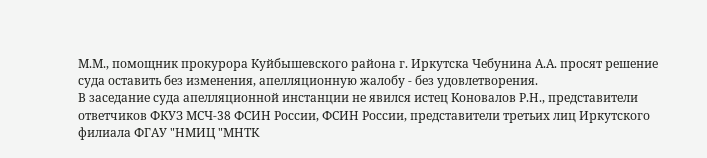М.М., помощник прокурора Куйбышевского района г. Иркутска Чебунина А.А. просят решение суда оставить без изменения, апелляционную жалобу - без удовлетворения.
В заседание суда апелляционной инстанции не явился истец Коновалов Р.Н., представители ответчиков ФКУЗ МСЧ-38 ФСИН России, ФСИН России, представители третьих лиц Иркутского филиала ФГАУ "НМИЦ "МНТК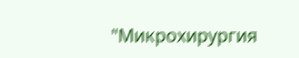"Микрохирургия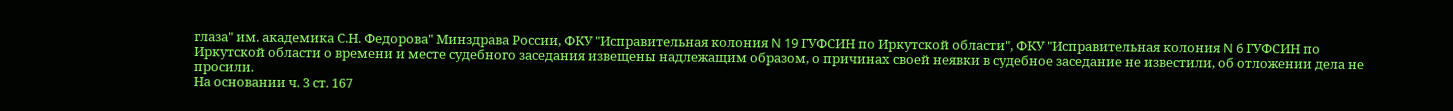глаза" им. академика С.Н. Федорова" Минздрава России, ФКУ "Исправительная колония N 19 ГУФСИН по Иркутской области", ФКУ "Исправительная колония N 6 ГУФСИН по Иркутской области о времени и месте судебного заседания извещены надлежащим образом, о причинах своей неявки в судебное заседание не известили, об отложении дела не просили.
На основании ч. 3 ст. 167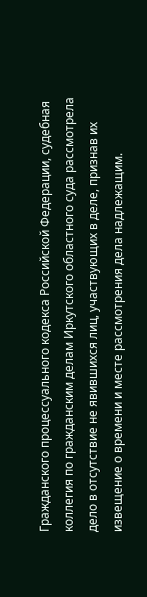Гражданского процессуального кодекса Российской Федерации, судебная коллегия по гражданским делам Иркутского областного суда рассмотрела дело в отсутствие не явившихся лиц, участвующих в деле, признав их извещение о времени и месте рассмотрения дела надлежащим.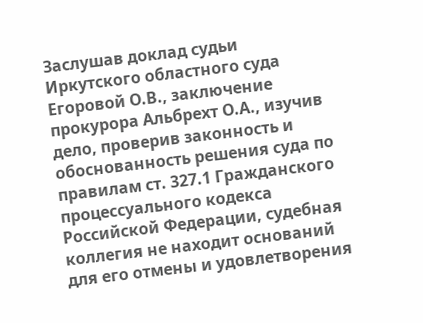Заслушав доклад судьи Иркутского областного суда Егоровой О.В., заключение прокурора Альбрехт О.А., изучив дело, проверив законность и обоснованность решения суда по правилам ст. 327.1 Гражданского процессуального кодекса Российской Федерации, судебная коллегия не находит оснований для его отмены и удовлетворения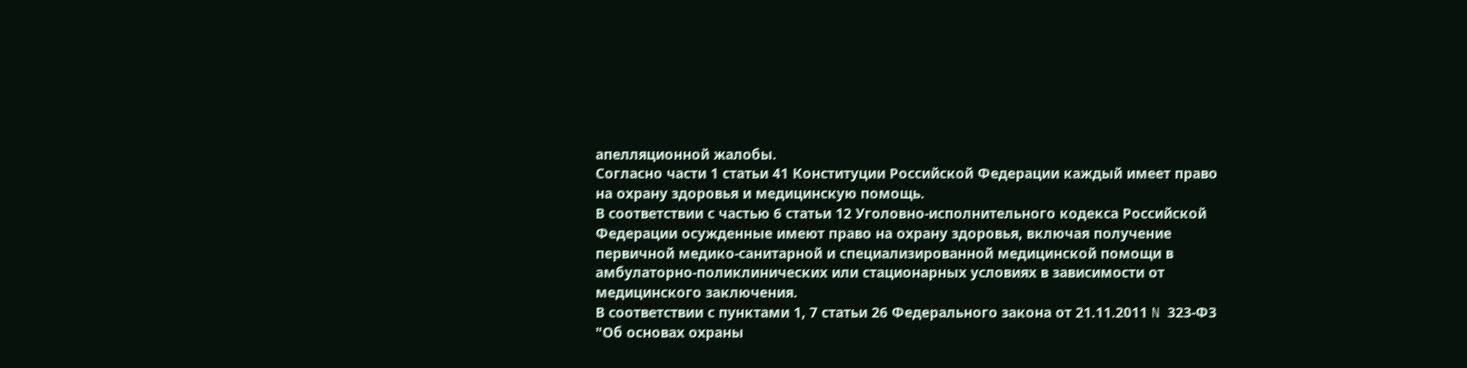апелляционной жалобы.
Согласно части 1 статьи 41 Конституции Российской Федерации каждый имеет право на охрану здоровья и медицинскую помощь.
В соответствии с частью 6 статьи 12 Уголовно-исполнительного кодекса Российской Федерации осужденные имеют право на охрану здоровья, включая получение первичной медико-санитарной и специализированной медицинской помощи в амбулаторно-поликлинических или стационарных условиях в зависимости от медицинского заключения.
В соответствии с пунктами 1, 7 статьи 26 Федерального закона от 21.11.2011 N 323-ФЗ "Об основах охраны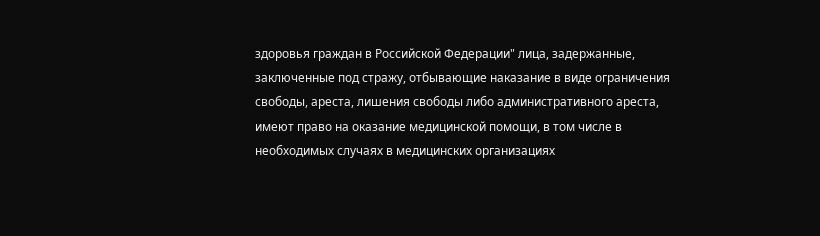здоровья граждан в Российской Федерации" лица, задержанные, заключенные под стражу, отбывающие наказание в виде ограничения свободы, ареста, лишения свободы либо административного ареста, имеют право на оказание медицинской помощи, в том числе в необходимых случаях в медицинских организациях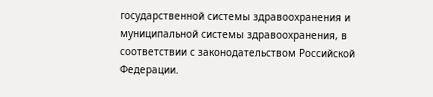государственной системы здравоохранения и муниципальной системы здравоохранения, в соответствии с законодательством Российской Федерации.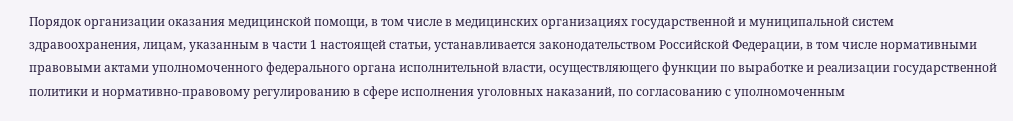Порядок организации оказания медицинской помощи, в том числе в медицинских организациях государственной и муниципальной систем здравоохранения, лицам, указанным в части 1 настоящей статьи, устанавливается законодательством Российской Федерации, в том числе нормативными правовыми актами уполномоченного федерального органа исполнительной власти, осуществляющего функции по выработке и реализации государственной политики и нормативно-правовому регулированию в сфере исполнения уголовных наказаний, по согласованию с уполномоченным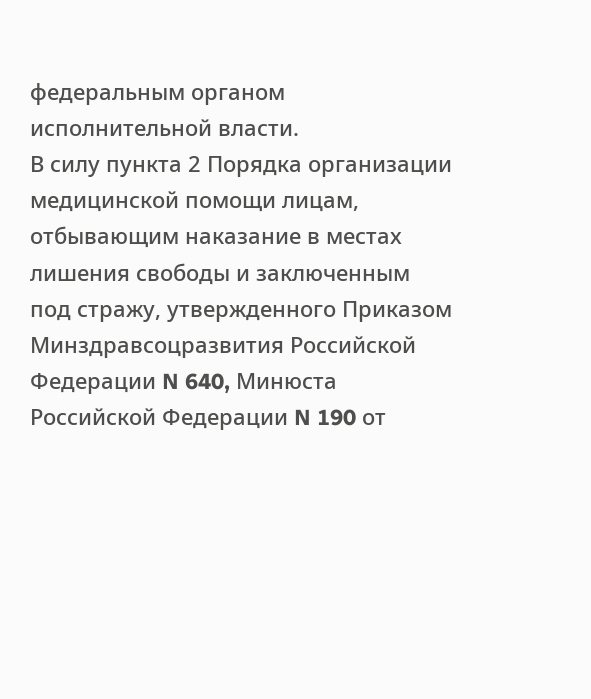федеральным органом исполнительной власти.
В силу пункта 2 Порядка организации медицинской помощи лицам, отбывающим наказание в местах лишения свободы и заключенным под стражу, утвержденного Приказом Минздравсоцразвития Российской Федерации N 640, Минюста Российской Федерации N 190 от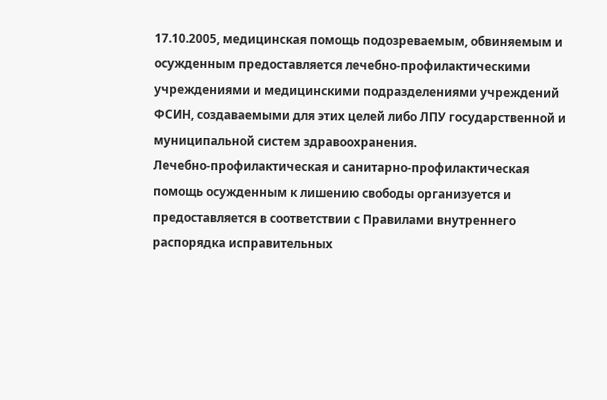17.10.2005, медицинская помощь подозреваемым, обвиняемым и осужденным предоставляется лечебно-профилактическими учреждениями и медицинскими подразделениями учреждений ФСИН, создаваемыми для этих целей либо ЛПУ государственной и муниципальной систем здравоохранения.
Лечебно-профилактическая и санитарно-профилактическая помощь осужденным к лишению свободы организуется и предоставляется в соответствии с Правилами внутреннего распорядка исправительных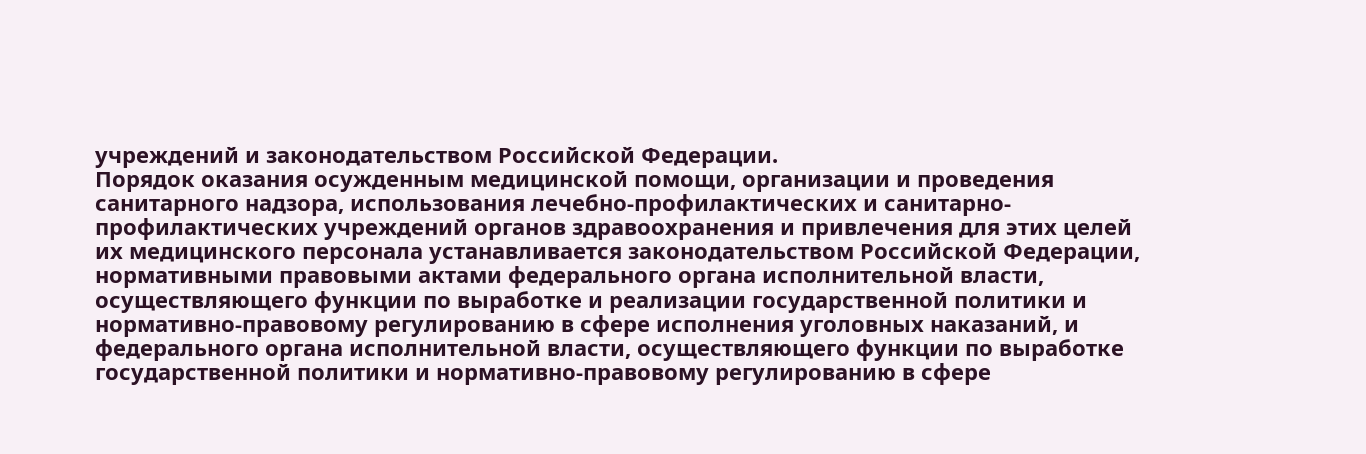учреждений и законодательством Российской Федерации.
Порядок оказания осужденным медицинской помощи, организации и проведения санитарного надзора, использования лечебно-профилактических и санитарно-профилактических учреждений органов здравоохранения и привлечения для этих целей их медицинского персонала устанавливается законодательством Российской Федерации, нормативными правовыми актами федерального органа исполнительной власти, осуществляющего функции по выработке и реализации государственной политики и нормативно-правовому регулированию в сфере исполнения уголовных наказаний, и федерального органа исполнительной власти, осуществляющего функции по выработке государственной политики и нормативно-правовому регулированию в сфере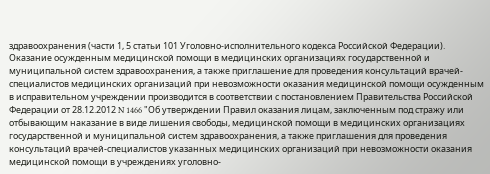здравоохранения (части 1, 5 статьи 101 Уголовно-исполнительного кодекса Российской Федерации).
Оказание осужденным медицинской помощи в медицинских организациях государственной и муниципальной систем здравоохранения, а также приглашение для проведения консультаций врачей-специалистов медицинских организаций при невозможности оказания медицинской помощи осужденным в исправительном учреждении производится в соответствии с постановлением Правительства Российской Федерации от 28.12.2012 N 1466 "Об утверждении Правил оказания лицам, заключенным под стражу или отбывающим наказание в виде лишения свободы, медицинской помощи в медицинских организациях государственной и муниципальной систем здравоохранения, а также приглашения для проведения консультаций врачей-специалистов указанных медицинских организаций при невозможности оказания медицинской помощи в учреждениях уголовно-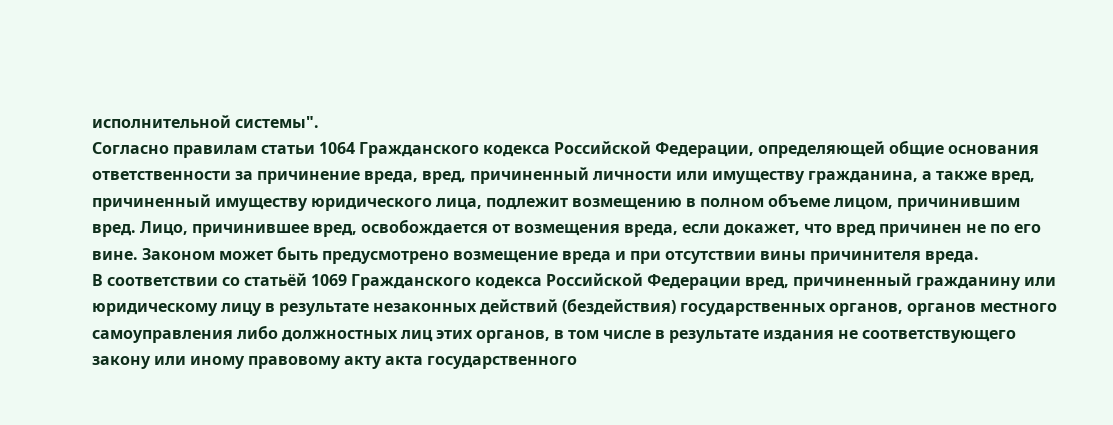исполнительной системы".
Согласно правилам статьи 1064 Гражданского кодекса Российской Федерации, определяющей общие основания ответственности за причинение вреда, вред, причиненный личности или имуществу гражданина, а также вред, причиненный имуществу юридического лица, подлежит возмещению в полном объеме лицом, причинившим вред. Лицо, причинившее вред, освобождается от возмещения вреда, если докажет, что вред причинен не по его вине. Законом может быть предусмотрено возмещение вреда и при отсутствии вины причинителя вреда.
В соответствии со статьёй 1069 Гражданского кодекса Российской Федерации вред, причиненный гражданину или юридическому лицу в результате незаконных действий (бездействия) государственных органов, органов местного самоуправления либо должностных лиц этих органов, в том числе в результате издания не соответствующего закону или иному правовому акту акта государственного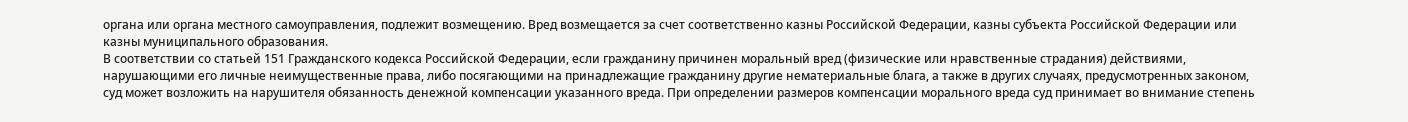органа или органа местного самоуправления, подлежит возмещению. Вред возмещается за счет соответственно казны Российской Федерации, казны субъекта Российской Федерации или казны муниципального образования.
В соответствии со статьей 151 Гражданского кодекса Российской Федерации, если гражданину причинен моральный вред (физические или нравственные страдания) действиями, нарушающими его личные неимущественные права, либо посягающими на принадлежащие гражданину другие нематериальные блага, а также в других случаях, предусмотренных законом, суд может возложить на нарушителя обязанность денежной компенсации указанного вреда. При определении размеров компенсации морального вреда суд принимает во внимание степень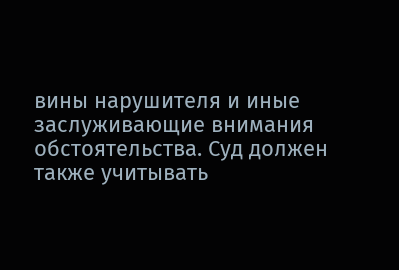вины нарушителя и иные заслуживающие внимания обстоятельства. Суд должен также учитывать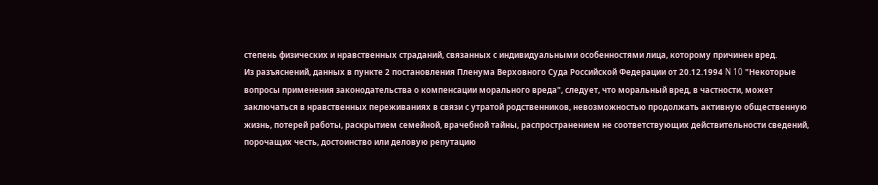степень физических и нравственных страданий, связанных с индивидуальными особенностями лица, которому причинен вред.
Из разъяснений, данных в пункте 2 постановления Пленума Верховного Суда Российской Федерации от 20.12.1994 N 10 "Некоторые вопросы применения законодательства о компенсации морального вреда", следует, что моральный вред, в частности, может заключаться в нравственных переживаниях в связи с утратой родственников, невозможностью продолжать активную общественную жизнь, потерей работы, раскрытием семейной, врачебной тайны, распространением не соответствующих действительности сведений, порочащих честь, достоинство или деловую репутацию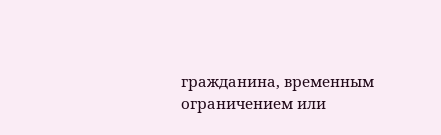гражданина, временным ограничением или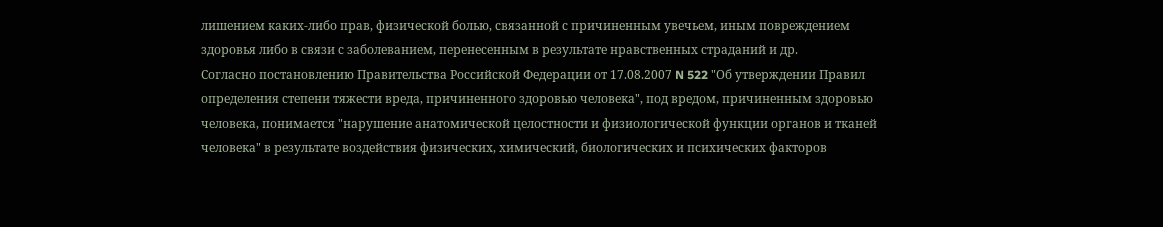лишением каких-либо прав, физической болью, связанной с причиненным увечьем, иным повреждением здоровья либо в связи с заболеванием, перенесенным в результате нравственных страданий и др.
Согласно постановлению Правительства Российской Федерации от 17.08.2007 N 522 "Об утверждении Правил определения степени тяжести вреда, причиненного здоровью человека", под вредом, причиненным здоровью человека, понимается "нарушение анатомической целостности и физиологической функции органов и тканей человека" в результате воздействия физических, химический, биологических и психических факторов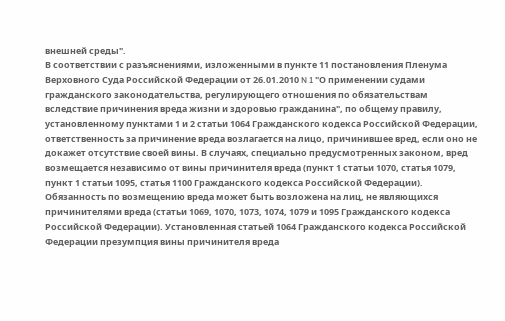внешней среды".
В соответствии с разъяснениями, изложенными в пункте 11 постановления Пленума Верховного Суда Российской Федерации от 26.01.2010 N 1 "О применении судами гражданского законодательства, регулирующего отношения по обязательствам вследствие причинения вреда жизни и здоровью гражданина", по общему правилу, установленному пунктами 1 и 2 статьи 1064 Гражданского кодекса Российской Федерации, ответственность за причинение вреда возлагается на лицо, причинившее вред, если оно не докажет отсутствие своей вины. В случаях, специально предусмотренных законом, вред возмещается независимо от вины причинителя вреда (пункт 1 статьи 1070, статья 1079, пункт 1 статьи 1095, статья 1100 Гражданского кодекса Российской Федерации). Обязанность по возмещению вреда может быть возложена на лиц, не являющихся причинителями вреда (статьи 1069, 1070, 1073, 1074, 1079 и 1095 Гражданского кодекса Российской Федерации). Установленная статьей 1064 Гражданского кодекса Российской Федерации презумпция вины причинителя вреда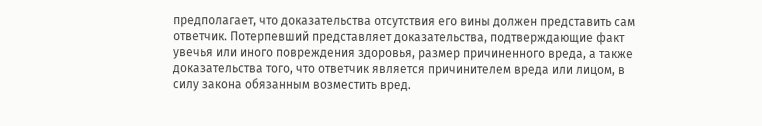предполагает, что доказательства отсутствия его вины должен представить сам ответчик. Потерпевший представляет доказательства, подтверждающие факт увечья или иного повреждения здоровья, размер причиненного вреда, а также доказательства того, что ответчик является причинителем вреда или лицом, в силу закона обязанным возместить вред.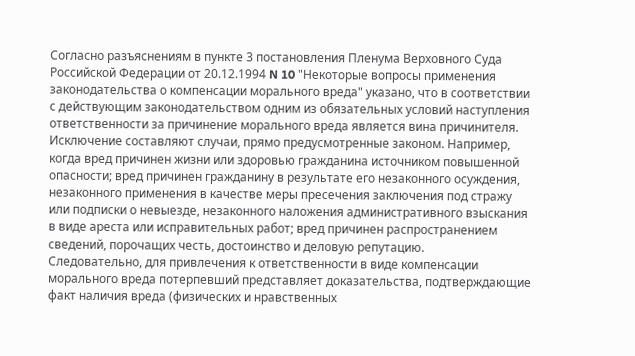Согласно разъяснениям в пункте 3 постановления Пленума Верховного Суда Российской Федерации от 20.12.1994 N 10 "Некоторые вопросы применения законодательства о компенсации морального вреда" указано, что в соответствии с действующим законодательством одним из обязательных условий наступления ответственности за причинение морального вреда является вина причинителя. Исключение составляют случаи, прямо предусмотренные законом. Например, когда вред причинен жизни или здоровью гражданина источником повышенной опасности; вред причинен гражданину в результате его незаконного осуждения, незаконного применения в качестве меры пресечения заключения под стражу или подписки о невыезде, незаконного наложения административного взыскания в виде ареста или исправительных работ; вред причинен распространением сведений, порочащих честь, достоинство и деловую репутацию.
Следовательно, для привлечения к ответственности в виде компенсации морального вреда потерпевший представляет доказательства, подтверждающие факт наличия вреда (физических и нравственных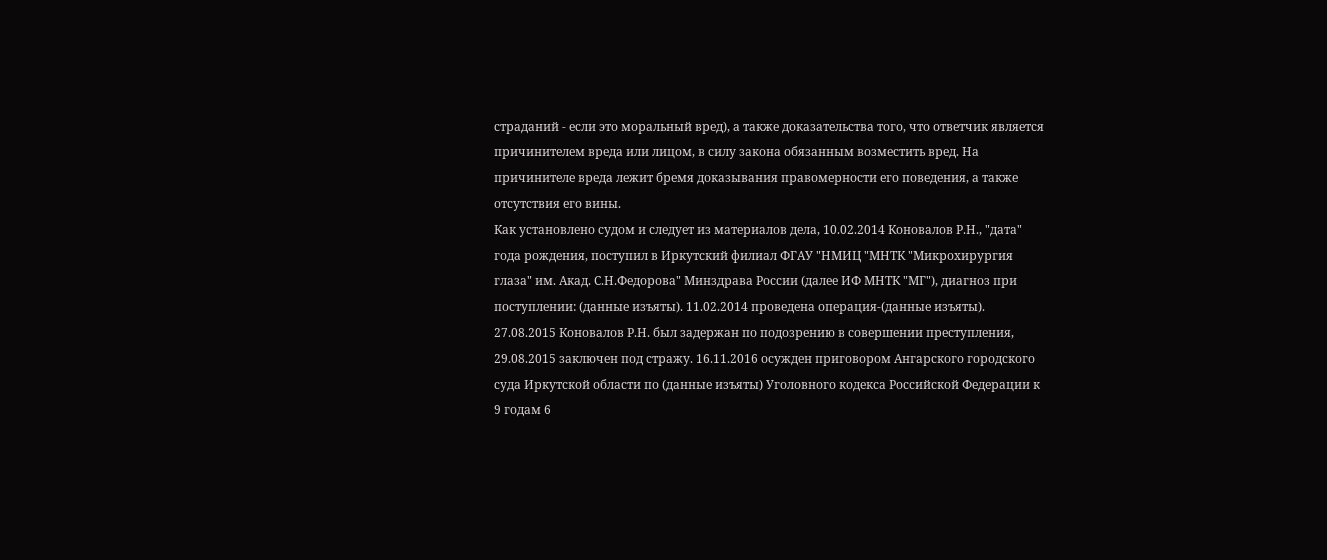страданий - если это моральный вред), а также доказательства того, что ответчик является причинителем вреда или лицом, в силу закона обязанным возместить вред. На причинителе вреда лежит бремя доказывания правомерности его поведения, а также отсутствия его вины.
Как установлено судом и следует из материалов дела, 10.02.2014 Коновалов Р.Н., "дата" года рождения, поступил в Иркутский филиал ФГАУ "НМИЦ "МНТК "Микрохирургия глаза" им. Акад. С.Н.Федорова" Минздрава России (далее ИФ МНТК "МГ"), диагноз при поступлении: (данные изъяты). 11.02.2014 проведена операция-(данные изъяты).
27.08.2015 Коновалов Р.Н. был задержан по подозрению в совершении преступления, 29.08.2015 заключен под стражу. 16.11.2016 осужден приговором Ангарского городского суда Иркутской области по (данные изъяты) Уголовного кодекса Российской Федерации к 9 годам 6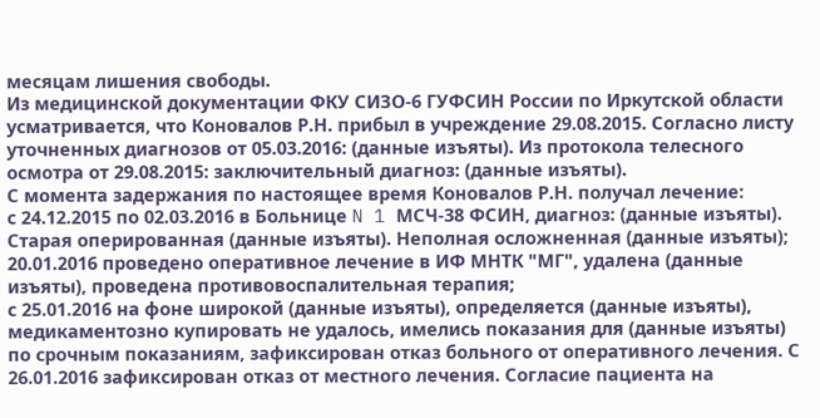месяцам лишения свободы.
Из медицинской документации ФКУ СИЗО-6 ГУФСИН России по Иркутской области усматривается, что Коновалов Р.Н. прибыл в учреждение 29.08.2015. Согласно листу уточненных диагнозов от 05.03.2016: (данные изъяты). Из протокола телесного осмотра от 29.08.2015: заключительный диагноз: (данные изъяты).
С момента задержания по настоящее время Коновалов Р.Н. получал лечение:
с 24.12.2015 по 02.03.2016 в Больнице N 1 МСЧ-38 ФСИН, диагноз: (данные изъяты). Старая оперированная (данные изъяты). Неполная осложненная (данные изъяты);
20.01.2016 проведено оперативное лечение в ИФ МНТК "МГ", удалена (данные изъяты), проведена противовоспалительная терапия;
с 25.01.2016 на фоне широкой (данные изъяты), определяется (данные изъяты), медикаментозно купировать не удалось, имелись показания для (данные изъяты) по срочным показаниям, зафиксирован отказ больного от оперативного лечения. С 26.01.2016 зафиксирован отказ от местного лечения. Согласие пациента на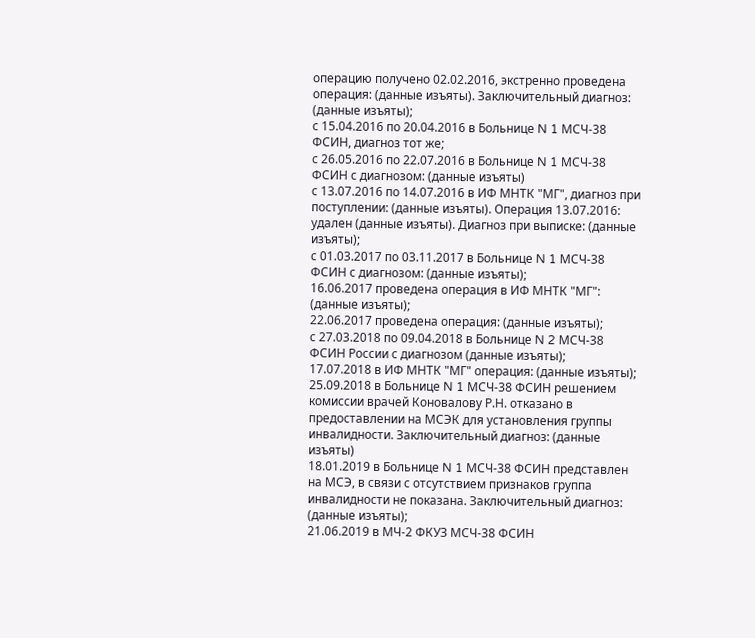операцию получено 02.02.2016, экстренно проведена операция: (данные изъяты). Заключительный диагноз: (данные изъяты);
с 15.04.2016 по 20.04.2016 в Больнице N 1 МСЧ-38 ФСИН, диагноз тот же;
с 26.05.2016 по 22.07.2016 в Больнице N 1 МСЧ-38 ФСИН с диагнозом: (данные изъяты)
с 13.07.2016 по 14.07.2016 в ИФ МНТК "МГ", диагноз при поступлении: (данные изъяты). Операция 13.07.2016: удален (данные изъяты). Диагноз при выписке: (данные изъяты);
с 01.03.2017 по 03.11.2017 в Больнице N 1 МСЧ-38 ФСИН с диагнозом: (данные изъяты);
16.06.2017 проведена операция в ИФ МНТК "МГ": (данные изъяты);
22.06.2017 проведена операция: (данные изъяты);
с 27.03.2018 по 09.04.2018 в Больнице N 2 МСЧ-38 ФСИН России с диагнозом (данные изъяты);
17.07.2018 в ИФ МНТК "МГ" операция: (данные изъяты);
25.09.2018 в Больнице N 1 МСЧ-38 ФСИН решением комиссии врачей Коновалову Р.Н. отказано в предоставлении на МСЭК для установления группы инвалидности. Заключительный диагноз: (данные изъяты)
18.01.2019 в Больнице N 1 МСЧ-38 ФСИН представлен на МСЭ, в связи с отсутствием признаков группа инвалидности не показана. Заключительный диагноз: (данные изъяты);
21.06.2019 в МЧ-2 ФКУЗ МСЧ-38 ФСИН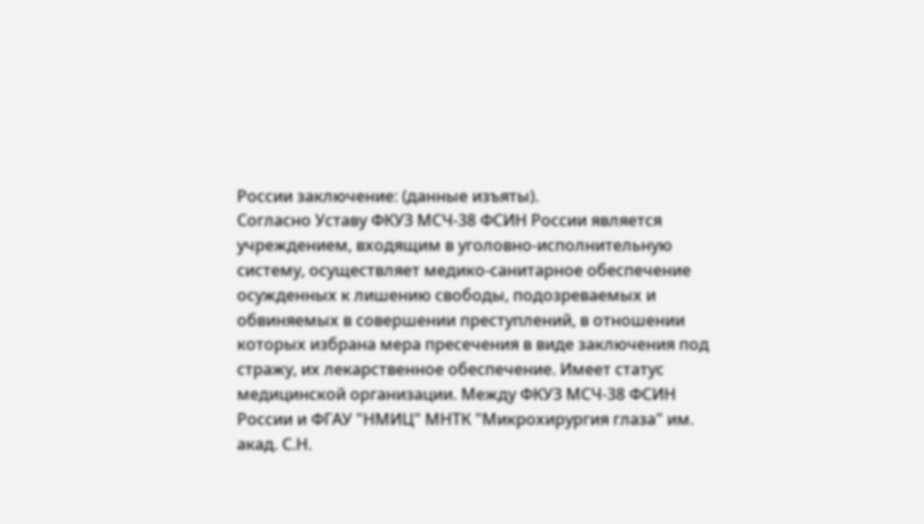России заключение: (данные изъяты).
Согласно Уставу ФКУЗ МСЧ-38 ФСИН России является учреждением, входящим в уголовно-исполнительную систему, осуществляет медико-санитарное обеспечение осужденных к лишению свободы, подозреваемых и обвиняемых в совершении преступлений, в отношении которых избрана мера пресечения в виде заключения под стражу, их лекарственное обеспечение. Имеет статус медицинской организации. Между ФКУЗ МСЧ-38 ФСИН России и ФГАУ "НМИЦ" МНТК "Микрохирургия глаза" им. акад. С.Н.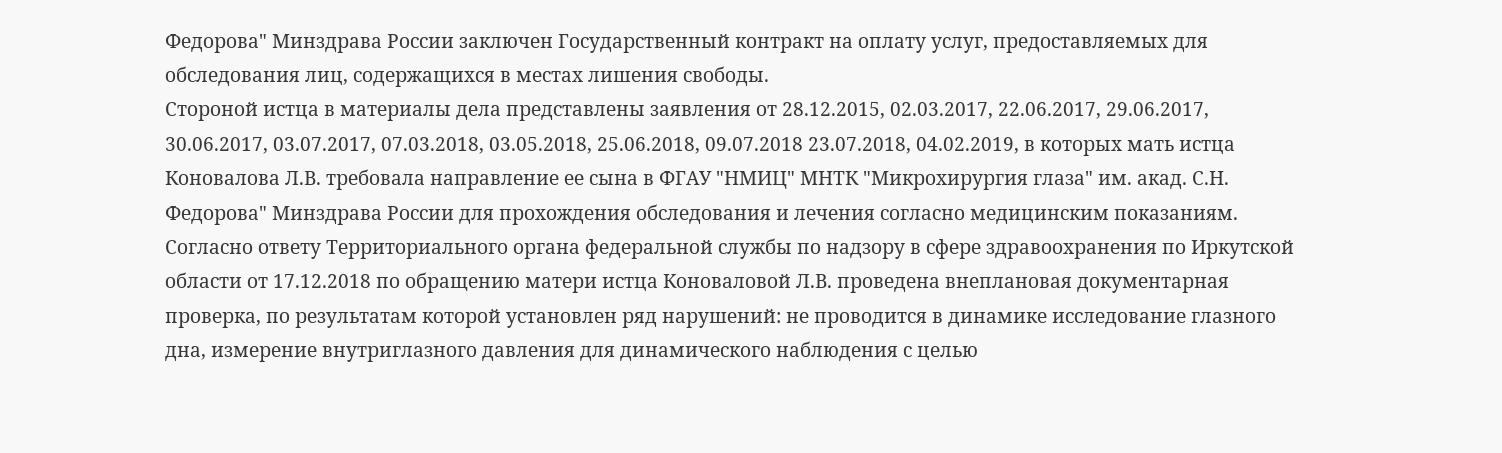Федорова" Минздрава России заключен Государственный контракт на оплату услуг, предоставляемых для обследования лиц, содержащихся в местах лишения свободы.
Стороной истца в материалы дела представлены заявления от 28.12.2015, 02.03.2017, 22.06.2017, 29.06.2017, 30.06.2017, 03.07.2017, 07.03.2018, 03.05.2018, 25.06.2018, 09.07.2018 23.07.2018, 04.02.2019, в которых мать истца Коновалова Л.В. требовала направление ее сына в ФГАУ "НМИЦ" МНТК "Микрохирургия глаза" им. акад. С.Н. Федорова" Минздрава России для прохождения обследования и лечения согласно медицинским показаниям.
Согласно ответу Территориального органа федеральной службы по надзору в сфере здравоохранения по Иркутской области от 17.12.2018 по обращению матери истца Коноваловой Л.В. проведена внеплановая документарная проверка, по результатам которой установлен ряд нарушений: не проводится в динамике исследование глазного дна, измерение внутриглазного давления для динамического наблюдения с целью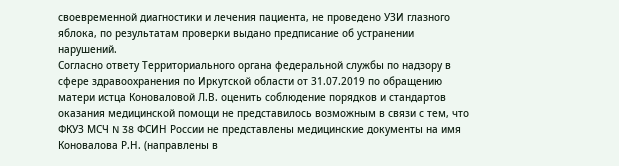своевременной диагностики и лечения пациента, не проведено УЗИ глазного яблока, по результатам проверки выдано предписание об устранении нарушений.
Согласно ответу Территориального органа федеральной службы по надзору в сфере здравоохранения по Иркутской области от 31.07.2019 по обращению матери истца Коноваловой Л.В. оценить соблюдение порядков и стандартов оказания медицинской помощи не представилось возможным в связи с тем, что ФКУЗ МСЧ N 38 ФСИН России не представлены медицинские документы на имя Коновалова Р.Н. (направлены в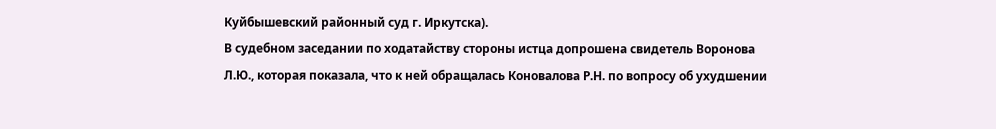Куйбышевский районный суд г. Иркутска).
В судебном заседании по ходатайству стороны истца допрошена свидетель Воронова Л.Ю., которая показала, что к ней обращалась Коновалова Р.Н. по вопросу об ухудшении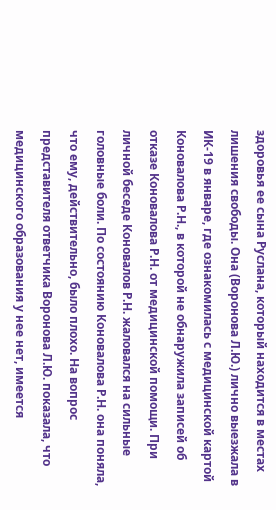здоровья ее сына Руслана, который находится в местах лишения свободы. Она (Воронова Л.Ю.) лично выезжала в ИК-19 в январе, где ознакомилась с медицинской картой Коновалова Р.Н., в которой не обнаружила записей об отказе Коновалова Р.Н. от медицинской помощи. При личной беседе Коновалов Р.Н. жаловался на сильные головные боли. По состоянию Коновалова Р.Н. она поняла, что ему, действительно, было плохо. На вопрос представителя ответчика Воронова Л.Ю. показала, что медицинского образования у нее нет, имеется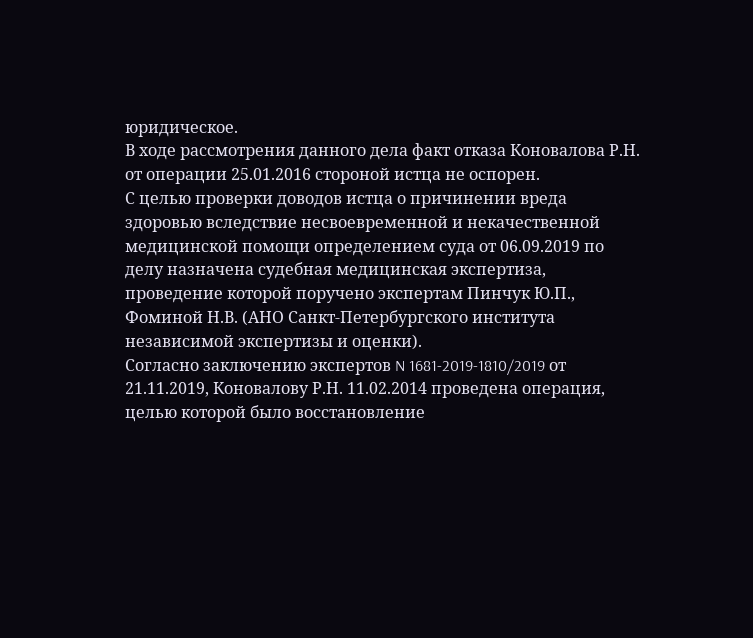юридическое.
В ходе рассмотрения данного дела факт отказа Коновалова Р.Н. от операции 25.01.2016 стороной истца не оспорен.
С целью проверки доводов истца о причинении вреда здоровью вследствие несвоевременной и некачественной медицинской помощи определением суда от 06.09.2019 по делу назначена судебная медицинская экспертиза, проведение которой поручено экспертам Пинчук Ю.П., Фоминой Н.В. (АНО Санкт-Петербургского института независимой экспертизы и оценки).
Согласно заключению экспертов N 1681-2019-1810/2019 от 21.11.2019, Коновалову Р.Н. 11.02.2014 проведена операция, целью которой было восстановление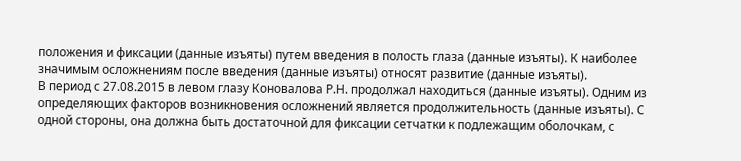положения и фиксации (данные изъяты) путем введения в полость глаза (данные изъяты). К наиболее значимым осложнениям после введения (данные изъяты) относят развитие (данные изъяты).
В период с 27.08.2015 в левом глазу Коновалова Р.Н. продолжал находиться (данные изъяты). Одним из определяющих факторов возникновения осложнений является продолжительность (данные изъяты). С одной стороны, она должна быть достаточной для фиксации сетчатки к подлежащим оболочкам, с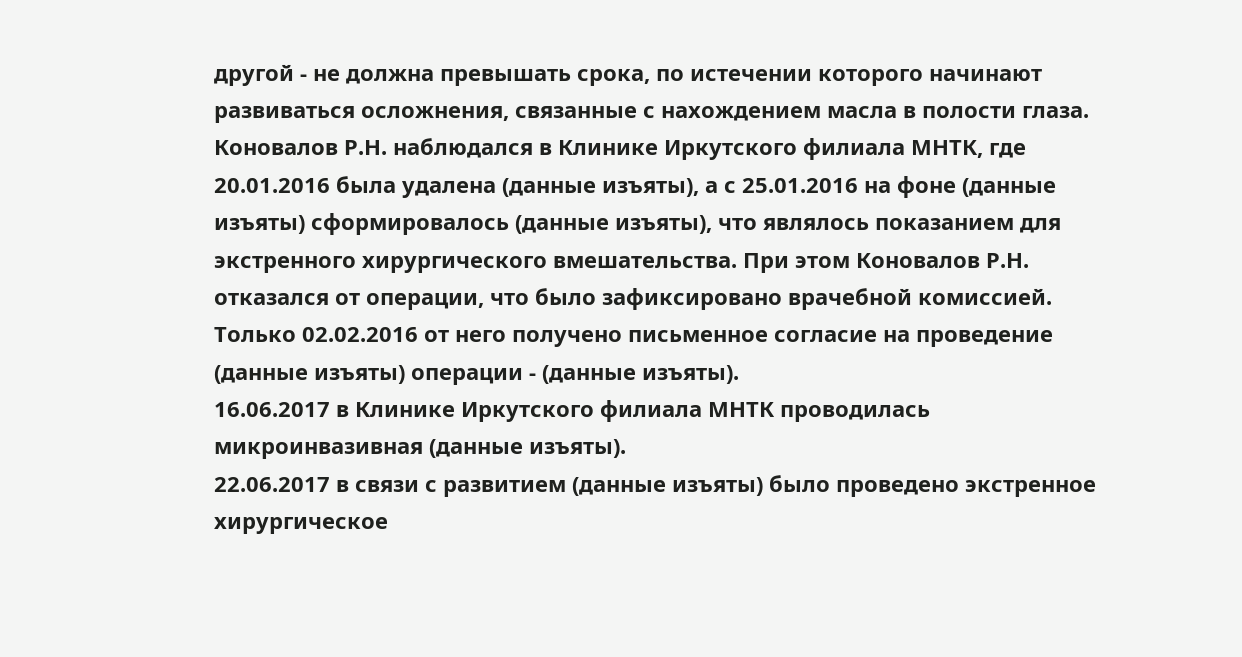другой - не должна превышать срока, по истечении которого начинают развиваться осложнения, связанные с нахождением масла в полости глаза. Коновалов Р.Н. наблюдался в Клинике Иркутского филиала МНТК, где 20.01.2016 была удалена (данные изъяты), а с 25.01.2016 на фоне (данные изъяты) сформировалось (данные изъяты), что являлось показанием для экстренного хирургического вмешательства. При этом Коновалов Р.Н. отказался от операции, что было зафиксировано врачебной комиссией. Только 02.02.2016 от него получено письменное согласие на проведение (данные изъяты) операции - (данные изъяты).
16.06.2017 в Клинике Иркутского филиала МНТК проводилась микроинвазивная (данные изъяты).
22.06.2017 в связи с развитием (данные изъяты) было проведено экстренное хирургическое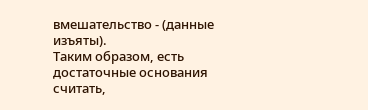вмешательство - (данные изъяты).
Таким образом, есть достаточные основания считать,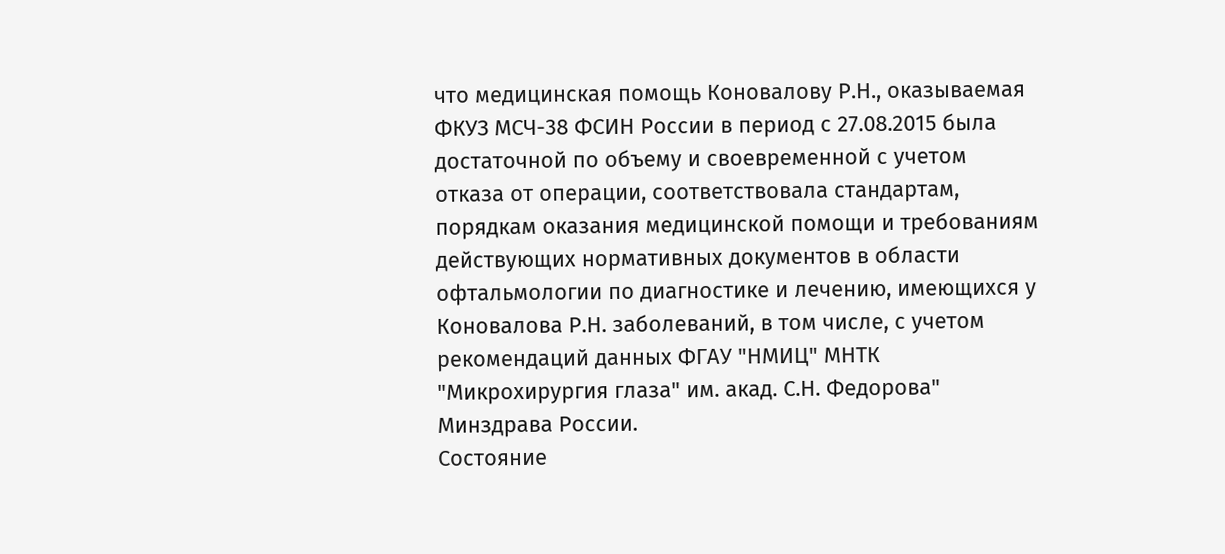что медицинская помощь Коновалову Р.Н., оказываемая ФКУЗ МСЧ-38 ФСИН России в период с 27.08.2015 была достаточной по объему и своевременной с учетом отказа от операции, соответствовала стандартам, порядкам оказания медицинской помощи и требованиям действующих нормативных документов в области офтальмологии по диагностике и лечению, имеющихся у Коновалова Р.Н. заболеваний, в том числе, с учетом рекомендаций данных ФГАУ "НМИЦ" МНТК "Микрохирургия глаза" им. акад. С.Н. Федорова" Минздрава России.
Состояние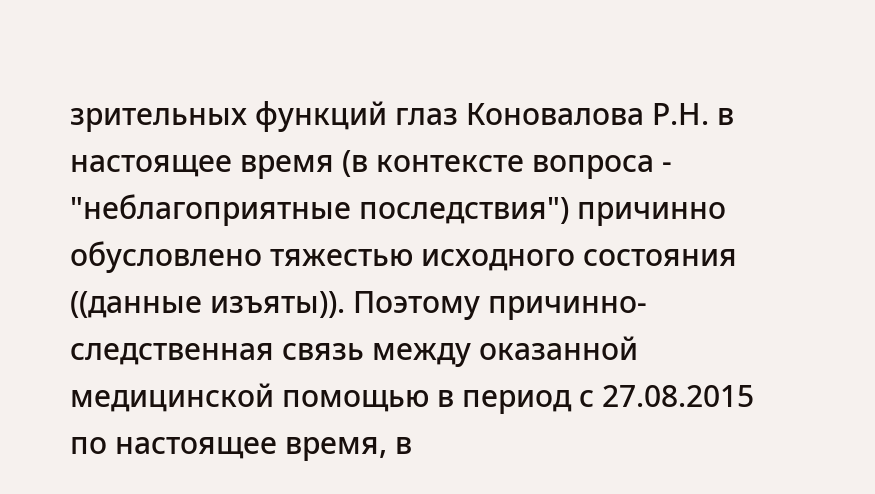зрительных функций глаз Коновалова Р.Н. в настоящее время (в контексте вопроса - "неблагоприятные последствия") причинно обусловлено тяжестью исходного состояния ((данные изъяты)). Поэтому причинно-следственная связь между оказанной медицинской помощью в период с 27.08.2015 по настоящее время, в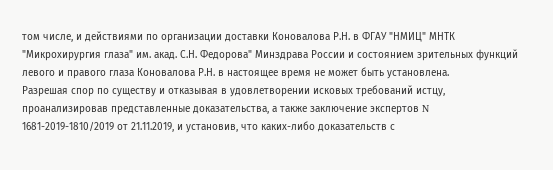том числе, и действиями по организации доставки Коновалова Р.Н. в ФГАУ "НМИЦ" МНТК "Микрохирургия глаза" им. акад. С.Н. Федорова" Минздрава России и состоянием зрительных функций левого и правого глаза Коновалова Р.Н. в настоящее время не может быть установлена.
Разрешая спор по существу и отказывая в удовлетворении исковых требований истцу, проанализировав представленные доказательства, а также заключение экспертов N 1681-2019-1810/2019 от 21.11.2019, и установив, что каких-либо доказательств с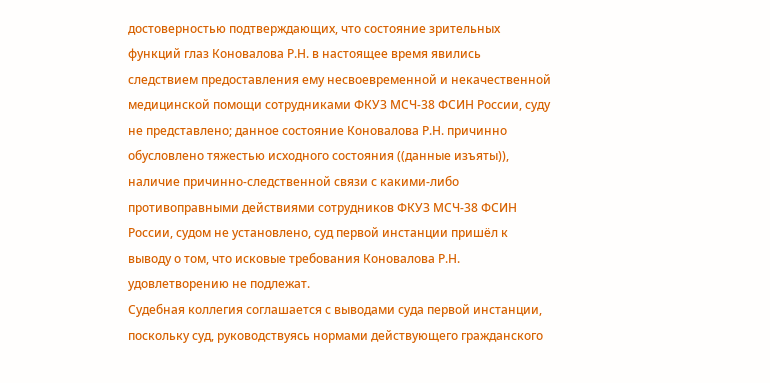достоверностью подтверждающих, что состояние зрительных функций глаз Коновалова Р.Н. в настоящее время явились следствием предоставления ему несвоевременной и некачественной медицинской помощи сотрудниками ФКУЗ МСЧ-38 ФСИН России, суду не представлено; данное состояние Коновалова Р.Н. причинно обусловлено тяжестью исходного состояния ((данные изъяты)), наличие причинно-следственной связи с какими-либо противоправными действиями сотрудников ФКУЗ МСЧ-38 ФСИН России, судом не установлено, суд первой инстанции пришёл к выводу о том, что исковые требования Коновалова Р.Н. удовлетворению не подлежат.
Судебная коллегия соглашается с выводами суда первой инстанции, поскольку суд, руководствуясь нормами действующего гражданского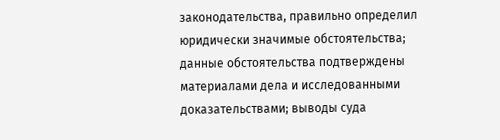законодательства, правильно определил юридически значимые обстоятельства; данные обстоятельства подтверждены материалами дела и исследованными доказательствами; выводы суда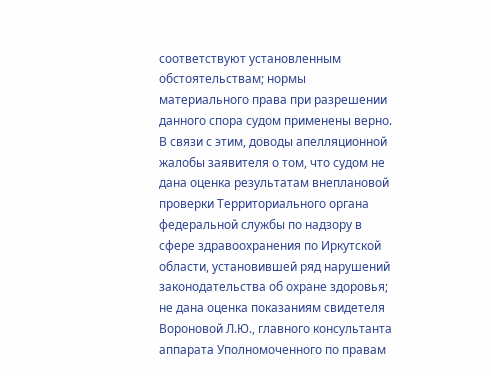соответствуют установленным обстоятельствам; нормы материального права при разрешении данного спора судом применены верно.
В связи с этим, доводы апелляционной жалобы заявителя о том, что судом не дана оценка результатам внеплановой проверки Территориального органа федеральной службы по надзору в сфере здравоохранения по Иркутской области, установившей ряд нарушений законодательства об охране здоровья; не дана оценка показаниям свидетеля Вороновой Л.Ю., главного консультанта аппарата Уполномоченного по правам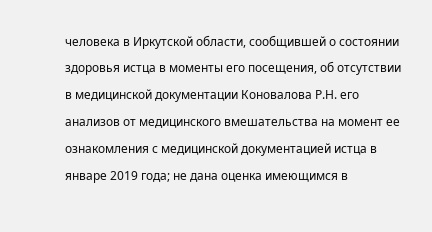человека в Иркутской области, сообщившей о состоянии здоровья истца в моменты его посещения, об отсутствии в медицинской документации Коновалова Р.Н. его анализов от медицинского вмешательства на момент ее ознакомления с медицинской документацией истца в январе 2019 года; не дана оценка имеющимся в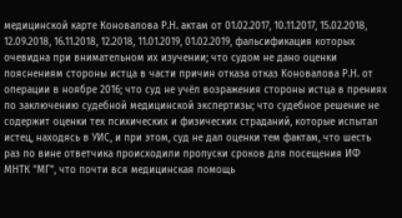медицинской карте Коновалова Р.Н. актам от 01.02.2017, 10.11.2017, 15.02.2018, 12.09.2018, 16.11.2018, 12.2018, 11.01.2019, 01.02.2019, фальсификация которых очевидна при внимательном их изучении; что судом не дано оценки пояснениям стороны истца в части причин отказа отказ Коновалова Р.Н. от операции в ноябре 2016; что суд не учёл возражения стороны истца в прениях по заключению судебной медицинской экспертизы; что судебное решение не содержит оценки тех психических и физических страданий, которые испытал истец, находясь в УИС, и при этом, суд не дал оценки тем фактам, что шесть раз по вине ответчика происходили пропуски сроков для посещения ИФ МНТК "МГ", что почти вся медицинская помощь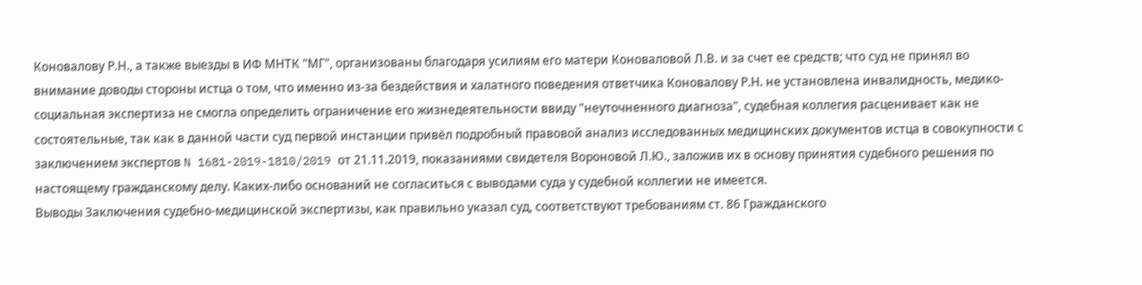Коновалову Р.Н., а также выезды в ИФ МНТК "МГ", организованы благодаря усилиям его матери Коноваловой Л.В. и за счет ее средств; что суд не принял во внимание доводы стороны истца о том, что именно из-за бездействия и халатного поведения ответчика Коновалову Р.Н. не установлена инвалидность, медико-социальная экспертиза не смогла определить ограничение его жизнедеятельности ввиду "неуточненного диагноза", судебная коллегия расценивает как не состоятельные, так как в данной части суд первой инстанции привёл подробный правовой анализ исследованных медицинских документов истца в совокупности с заключением экспертов N 1681-2019-1810/2019 от 21.11.2019, показаниями свидетеля Вороновой Л.Ю., заложив их в основу принятия судебного решения по настоящему гражданскому делу. Каких-либо оснований не согласиться с выводами суда у судебной коллегии не имеется.
Выводы Заключения судебно-медицинской экспертизы, как правильно указал суд, соответствуют требованиям ст. 86 Гражданского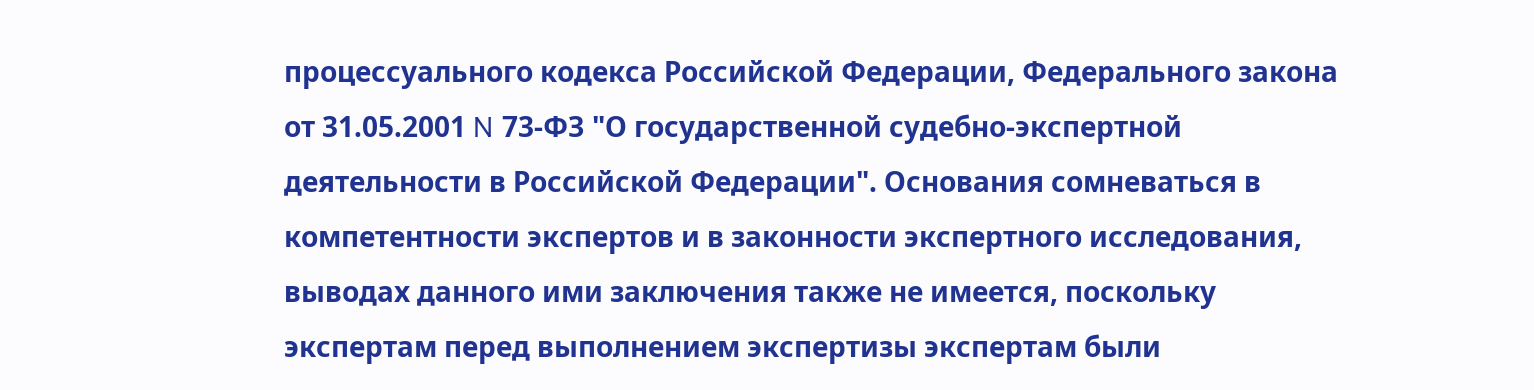процессуального кодекса Российской Федерации, Федерального закона от 31.05.2001 N 73-ФЗ "О государственной судебно-экспертной деятельности в Российской Федерации". Основания сомневаться в компетентности экспертов и в законности экспертного исследования, выводах данного ими заключения также не имеется, поскольку экспертам перед выполнением экспертизы экспертам были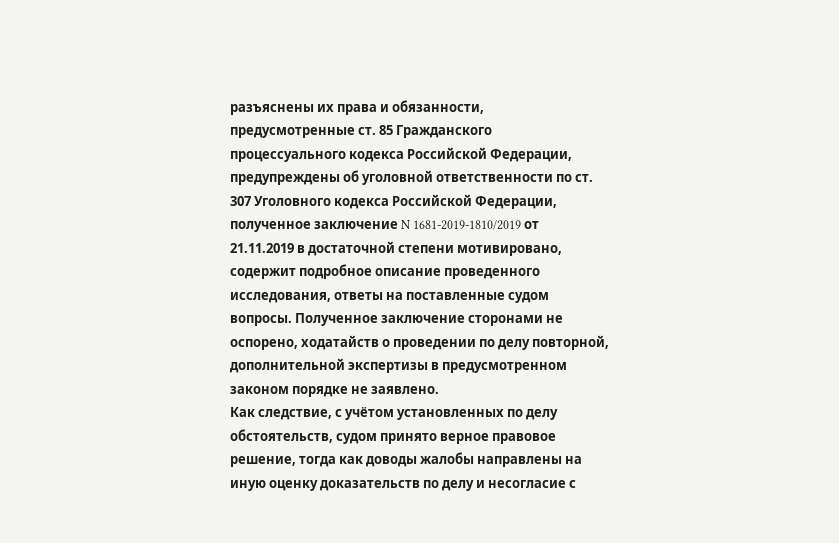разъяснены их права и обязанности, предусмотренные ст. 85 Гражданского процессуального кодекса Российской Федерации, предупреждены об уголовной ответственности по ст. 307 Уголовного кодекса Российской Федерации, полученное заключение N 1681-2019-1810/2019 от 21.11.2019 в достаточной степени мотивировано, содержит подробное описание проведенного исследования, ответы на поставленные судом вопросы. Полученное заключение сторонами не оспорено, ходатайств о проведении по делу повторной, дополнительной экспертизы в предусмотренном законом порядке не заявлено.
Как следствие, с учётом установленных по делу обстоятельств, судом принято верное правовое решение, тогда как доводы жалобы направлены на иную оценку доказательств по делу и несогласие с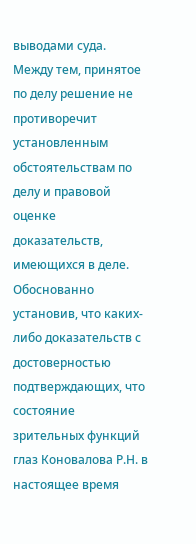выводами суда. Между тем, принятое по делу решение не противоречит установленным обстоятельствам по делу и правовой оценке доказательств, имеющихся в деле.
Обоснованно установив, что каких-либо доказательств с достоверностью подтверждающих, что состояние зрительных функций глаз Коновалова Р.Н. в настоящее время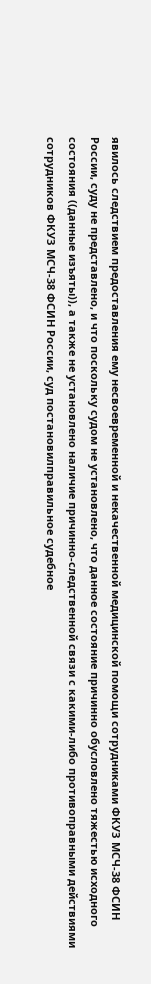явилось следствием предоставления ему несвоевременной и некачественной медицинской помощи сотрудниками ФКУЗ МСЧ-38 ФСИН России, суду не представлено, и что поскольку судом не установлено, что данное состояние причинно обусловлено тяжестью исходного состояния ((данные изъяты)), а также не установлено наличие причинно-следственной связи с какими-либо противоправными действиями сотрудников ФКУЗ МСЧ-38 ФСИН России, суд постановилправильное судебное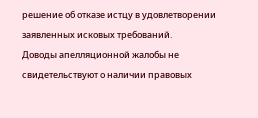решение об отказе истцу в удовлетворении заявленных исковых требований.
Доводы апелляционной жалобы не свидетельствуют о наличии правовых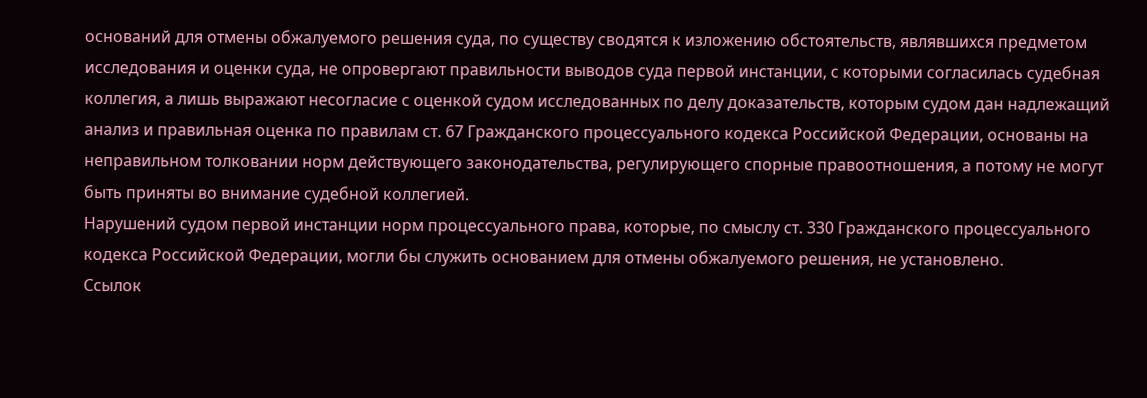оснований для отмены обжалуемого решения суда, по существу сводятся к изложению обстоятельств, являвшихся предметом исследования и оценки суда, не опровергают правильности выводов суда первой инстанции, с которыми согласилась судебная коллегия, а лишь выражают несогласие с оценкой судом исследованных по делу доказательств, которым судом дан надлежащий анализ и правильная оценка по правилам ст. 67 Гражданского процессуального кодекса Российской Федерации, основаны на неправильном толковании норм действующего законодательства, регулирующего спорные правоотношения, а потому не могут быть приняты во внимание судебной коллегией.
Нарушений судом первой инстанции норм процессуального права, которые, по смыслу ст. 330 Гражданского процессуального кодекса Российской Федерации, могли бы служить основанием для отмены обжалуемого решения, не установлено.
Ссылок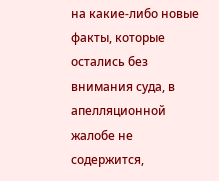на какие-либо новые факты, которые остались без внимания суда, в апелляционной жалобе не содержится,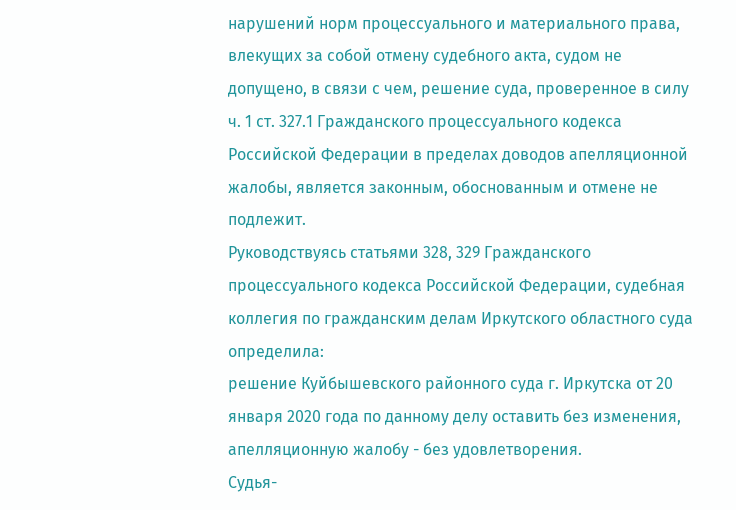нарушений норм процессуального и материального права, влекущих за собой отмену судебного акта, судом не допущено, в связи с чем, решение суда, проверенное в силу ч. 1 ст. 327.1 Гражданского процессуального кодекса Российской Федерации в пределах доводов апелляционной жалобы, является законным, обоснованным и отмене не подлежит.
Руководствуясь статьями 328, 329 Гражданского процессуального кодекса Российской Федерации, судебная коллегия по гражданским делам Иркутского областного суда
определила:
решение Куйбышевского районного суда г. Иркутска от 20 января 2020 года по данному делу оставить без изменения, апелляционную жалобу - без удовлетворения.
Судья-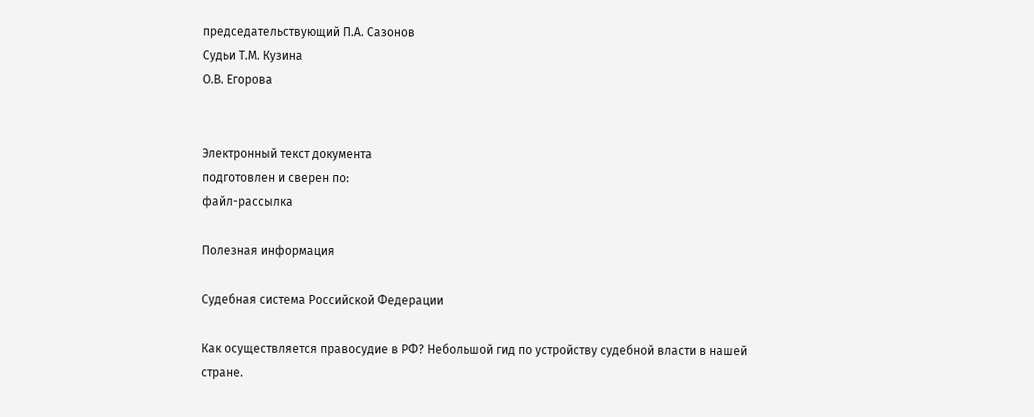председательствующий П.А. Сазонов
Судьи Т.М. Кузина
О.В. Егорова


Электронный текст документа
подготовлен и сверен по:
файл-рассылка

Полезная информация

Судебная система Российской Федерации

Как осуществляется правосудие в РФ? Небольшой гид по устройству судебной власти в нашей стране.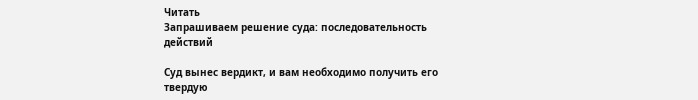Читать
Запрашиваем решение суда: последовательность действий

Суд вынес вердикт, и вам необходимо получить его твердую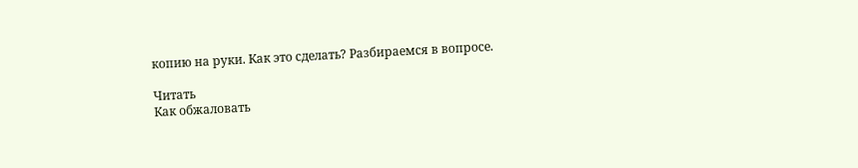копию на руки. Как это сделать? Разбираемся в вопросе.

Читать
Как обжаловать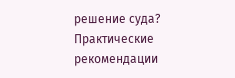решение суда? Практические рекомендации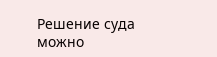Решение суда можно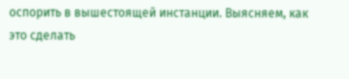оспорить в вышестоящей инстанции. Выясняем, как это сделать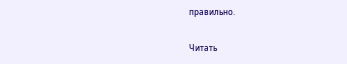правильно.

Читать